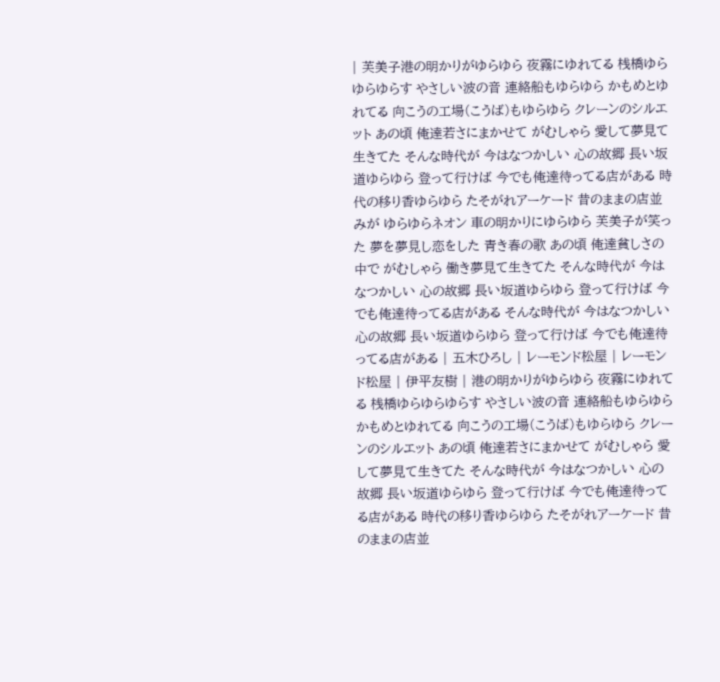| 芙美子港の明かりがゆらゆら 夜霧にゆれてる 桟橋ゆらゆらゆらす やさしい波の音 連絡船もゆらゆら かもめとゆれてる 向こうの工場(こうば)もゆらゆら クレーンのシルエット あの頃 俺達若さにまかせて がむしゃら 愛して夢見て生きてた そんな時代が 今はなつかしい 心の故郷 長い坂道ゆらゆら 登って行けば 今でも俺達待ってる店がある 時代の移り香ゆらゆら たそがれアーケード 昔のままの店並みが ゆらゆらネオン 車の明かりにゆらゆら 芙美子が笑った 夢を夢見し恋をした 青き春の歌 あの頃 俺達貧しさの中で がむしゃら 働き夢見て生きてた そんな時代が 今はなつかしい 心の故郷 長い坂道ゆらゆら 登って行けば 今でも俺達待ってる店がある そんな時代が 今はなつかしい 心の故郷 長い坂道ゆらゆら 登って行けば 今でも俺達待ってる店がある | 五木ひろし | レーモンド松屋 | レーモンド松屋 | 伊平友樹 | 港の明かりがゆらゆら 夜霧にゆれてる 桟橋ゆらゆらゆらす やさしい波の音 連絡船もゆらゆら かもめとゆれてる 向こうの工場(こうば)もゆらゆら クレーンのシルエット あの頃 俺達若さにまかせて がむしゃら 愛して夢見て生きてた そんな時代が 今はなつかしい 心の故郷 長い坂道ゆらゆら 登って行けば 今でも俺達待ってる店がある 時代の移り香ゆらゆら たそがれアーケード 昔のままの店並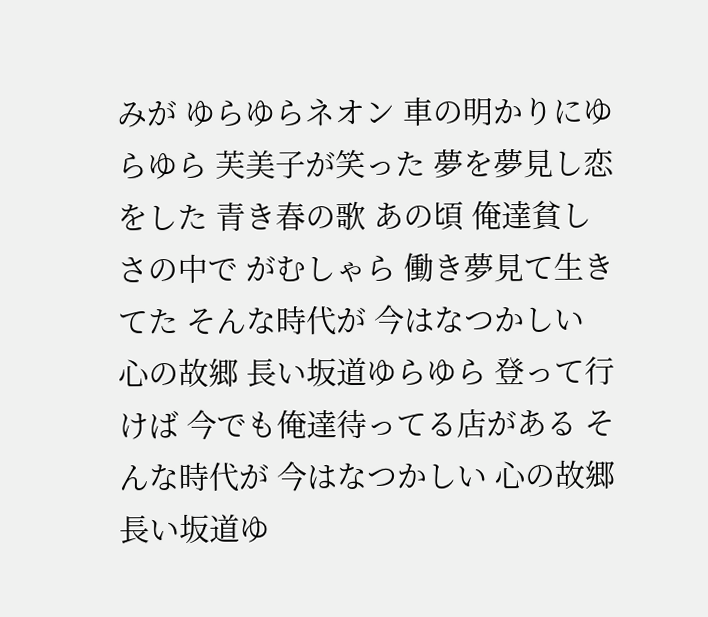みが ゆらゆらネオン 車の明かりにゆらゆら 芙美子が笑った 夢を夢見し恋をした 青き春の歌 あの頃 俺達貧しさの中で がむしゃら 働き夢見て生きてた そんな時代が 今はなつかしい 心の故郷 長い坂道ゆらゆら 登って行けば 今でも俺達待ってる店がある そんな時代が 今はなつかしい 心の故郷 長い坂道ゆ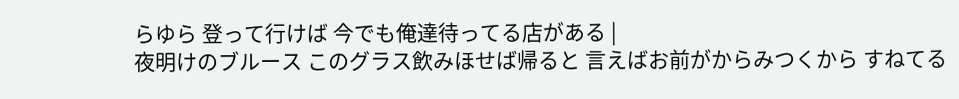らゆら 登って行けば 今でも俺達待ってる店がある |
夜明けのブルース このグラス飲みほせば帰ると 言えばお前がからみつくから すねてる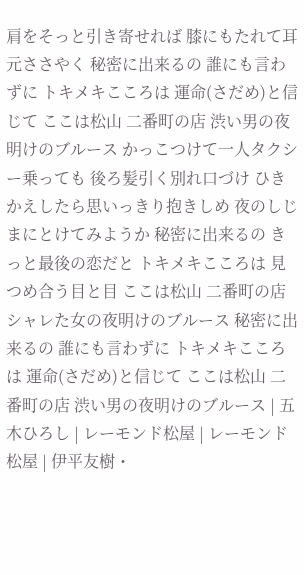肩をそっと引き寄せれば 膝にもたれて耳元ささやく 秘密に出来るの 誰にも言わずに トキメキこころは 運命(さだめ)と信じて ここは松山 二番町の店 渋い男の夜明けのブルース かっこつけて一人タクシー乗っても 後ろ髪引く別れ口づけ ひきかえしたら思いっきり抱きしめ 夜のしじまにとけてみようか 秘密に出来るの きっと最後の恋だと トキメキこころは 見つめ合う目と目 ここは松山 二番町の店 シャレた女の夜明けのブルース 秘密に出来るの 誰にも言わずに トキメキこころは 運命(さだめ)と信じて ここは松山 二番町の店 渋い男の夜明けのブルース | 五木ひろし | レーモンド松屋 | レーモンド松屋 | 伊平友樹・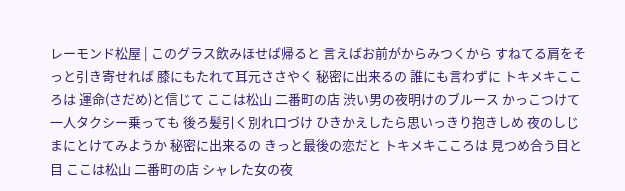レーモンド松屋 | このグラス飲みほせば帰ると 言えばお前がからみつくから すねてる肩をそっと引き寄せれば 膝にもたれて耳元ささやく 秘密に出来るの 誰にも言わずに トキメキこころは 運命(さだめ)と信じて ここは松山 二番町の店 渋い男の夜明けのブルース かっこつけて一人タクシー乗っても 後ろ髪引く別れ口づけ ひきかえしたら思いっきり抱きしめ 夜のしじまにとけてみようか 秘密に出来るの きっと最後の恋だと トキメキこころは 見つめ合う目と目 ここは松山 二番町の店 シャレた女の夜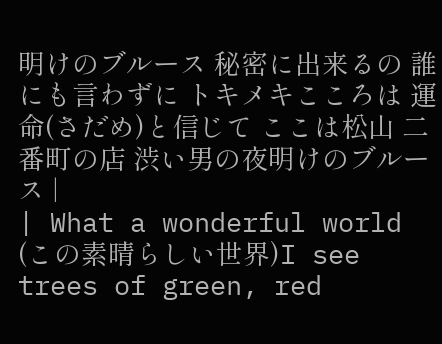明けのブルース 秘密に出来るの 誰にも言わずに トキメキこころは 運命(さだめ)と信じて ここは松山 二番町の店 渋い男の夜明けのブルース |
| What a wonderful world (この素晴らしい世界)I see trees of green, red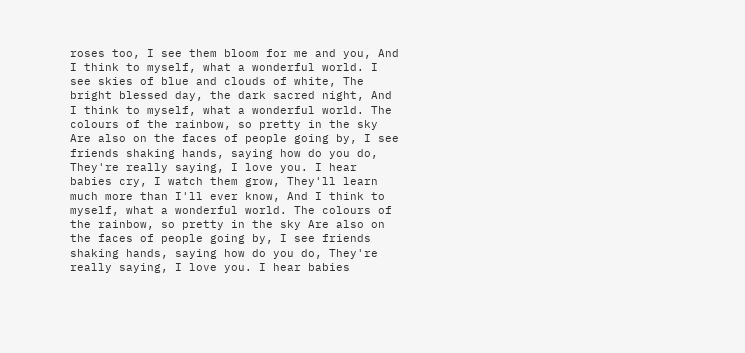roses too, I see them bloom for me and you, And I think to myself, what a wonderful world. I see skies of blue and clouds of white, The bright blessed day, the dark sacred night, And I think to myself, what a wonderful world. The colours of the rainbow, so pretty in the sky Are also on the faces of people going by, I see friends shaking hands, saying how do you do, They're really saying, I love you. I hear babies cry, I watch them grow, They'll learn much more than I'll ever know, And I think to myself, what a wonderful world. The colours of the rainbow, so pretty in the sky Are also on the faces of people going by, I see friends shaking hands, saying how do you do, They're really saying, I love you. I hear babies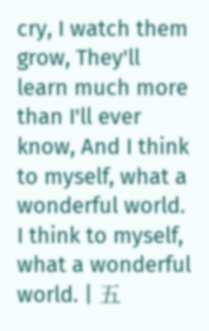cry, I watch them grow, They'll learn much more than I'll ever know, And I think to myself, what a wonderful world. I think to myself, what a wonderful world. | 五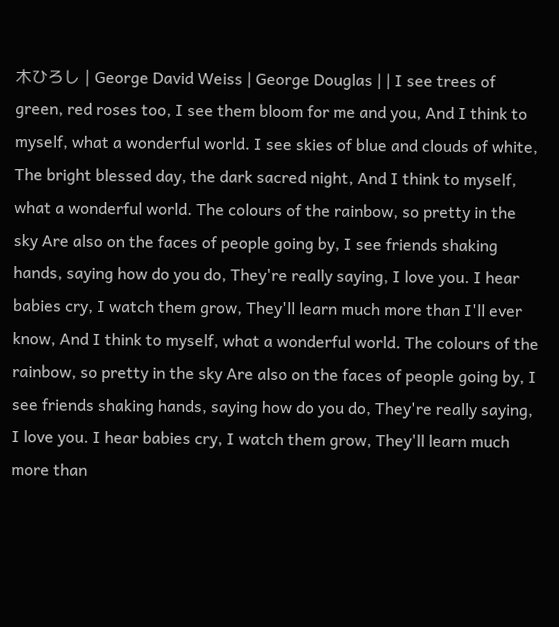木ひろし | George David Weiss | George Douglas | | I see trees of green, red roses too, I see them bloom for me and you, And I think to myself, what a wonderful world. I see skies of blue and clouds of white, The bright blessed day, the dark sacred night, And I think to myself, what a wonderful world. The colours of the rainbow, so pretty in the sky Are also on the faces of people going by, I see friends shaking hands, saying how do you do, They're really saying, I love you. I hear babies cry, I watch them grow, They'll learn much more than I'll ever know, And I think to myself, what a wonderful world. The colours of the rainbow, so pretty in the sky Are also on the faces of people going by, I see friends shaking hands, saying how do you do, They're really saying, I love you. I hear babies cry, I watch them grow, They'll learn much more than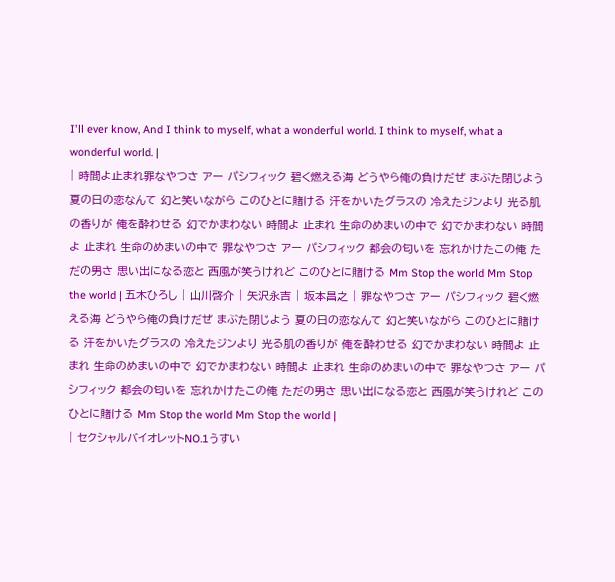I'll ever know, And I think to myself, what a wonderful world. I think to myself, what a wonderful world. |
| 時間よ止まれ罪なやつさ アー パシフィック 碧く燃える海 どうやら俺の負けだぜ まぶた閉じよう 夏の日の恋なんて 幻と笑いながら このひとに賭ける 汗をかいたグラスの 冷えたジンより 光る肌の香りが 俺を酔わせる 幻でかまわない 時間よ 止まれ 生命のめまいの中で 幻でかまわない 時間よ 止まれ 生命のめまいの中で 罪なやつさ アー パシフィック 都会の匂いを 忘れかけたこの俺 ただの男さ 思い出になる恋と 西風が笑うけれど このひとに賭ける Mm Stop the world Mm Stop the world | 五木ひろし | 山川啓介 | 矢沢永吉 | 坂本昌之 | 罪なやつさ アー パシフィック 碧く燃える海 どうやら俺の負けだぜ まぶた閉じよう 夏の日の恋なんて 幻と笑いながら このひとに賭ける 汗をかいたグラスの 冷えたジンより 光る肌の香りが 俺を酔わせる 幻でかまわない 時間よ 止まれ 生命のめまいの中で 幻でかまわない 時間よ 止まれ 生命のめまいの中で 罪なやつさ アー パシフィック 都会の匂いを 忘れかけたこの俺 ただの男さ 思い出になる恋と 西風が笑うけれど このひとに賭ける Mm Stop the world Mm Stop the world |
| セクシャルバイオレットNO.1うすい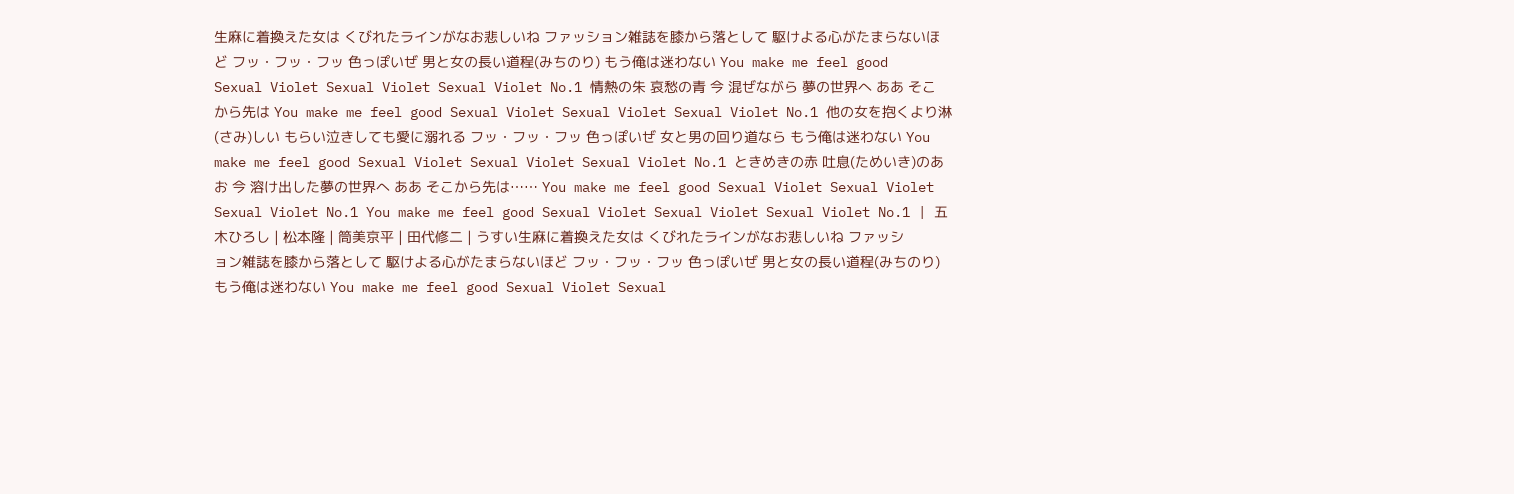生麻に着換えた女は くびれたラインがなお悲しいね ファッション雑誌を膝から落として 駆けよる心がたまらないほど フッ・フッ・フッ 色っぽいぜ 男と女の長い道程(みちのり) もう俺は迷わない You make me feel good Sexual Violet Sexual Violet Sexual Violet No.1 情熱の朱 哀愁の青 今 混ぜながら 夢の世界へ ああ そこから先は You make me feel good Sexual Violet Sexual Violet Sexual Violet No.1 他の女を抱くより淋(さみ)しい もらい泣きしても愛に溺れる フッ・フッ・フッ 色っぽいぜ 女と男の回り道なら もう俺は迷わない You make me feel good Sexual Violet Sexual Violet Sexual Violet No.1 ときめきの赤 吐息(ためいき)のあお 今 溶け出した夢の世界へ ああ そこから先は…… You make me feel good Sexual Violet Sexual Violet Sexual Violet No.1 You make me feel good Sexual Violet Sexual Violet Sexual Violet No.1 | 五木ひろし | 松本隆 | 筒美京平 | 田代修二 | うすい生麻に着換えた女は くびれたラインがなお悲しいね ファッション雑誌を膝から落として 駆けよる心がたまらないほど フッ・フッ・フッ 色っぽいぜ 男と女の長い道程(みちのり) もう俺は迷わない You make me feel good Sexual Violet Sexual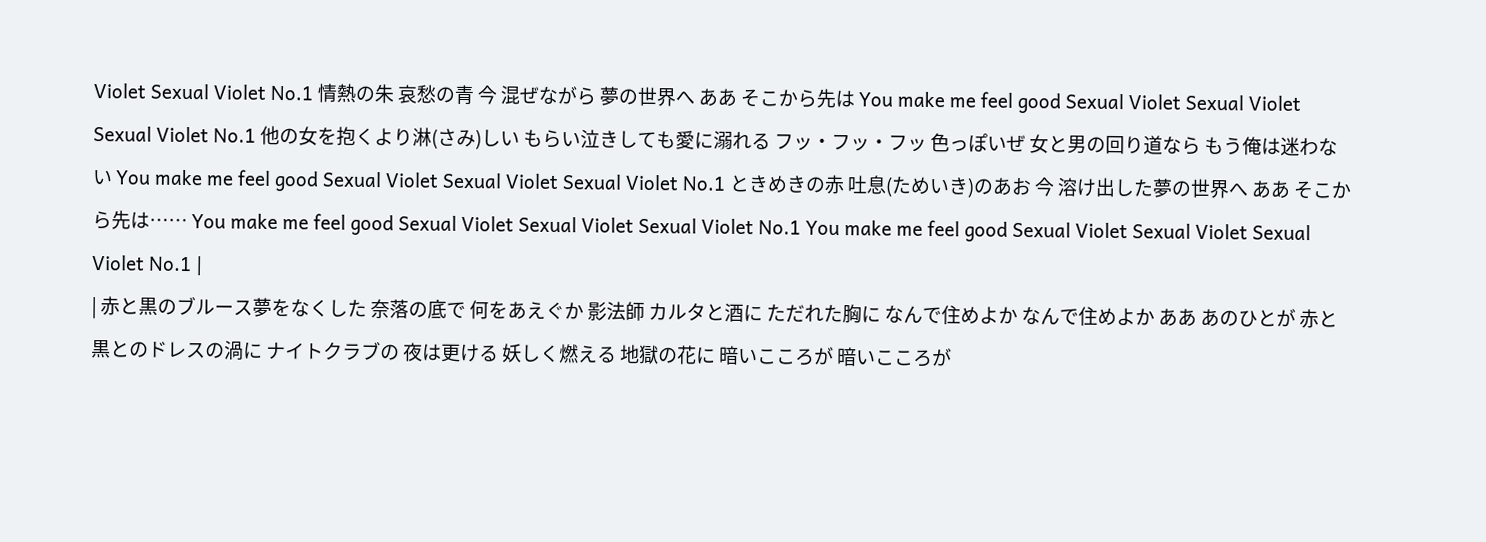Violet Sexual Violet No.1 情熱の朱 哀愁の青 今 混ぜながら 夢の世界へ ああ そこから先は You make me feel good Sexual Violet Sexual Violet Sexual Violet No.1 他の女を抱くより淋(さみ)しい もらい泣きしても愛に溺れる フッ・フッ・フッ 色っぽいぜ 女と男の回り道なら もう俺は迷わない You make me feel good Sexual Violet Sexual Violet Sexual Violet No.1 ときめきの赤 吐息(ためいき)のあお 今 溶け出した夢の世界へ ああ そこから先は…… You make me feel good Sexual Violet Sexual Violet Sexual Violet No.1 You make me feel good Sexual Violet Sexual Violet Sexual Violet No.1 |
| 赤と黒のブルース夢をなくした 奈落の底で 何をあえぐか 影法師 カルタと酒に ただれた胸に なんで住めよか なんで住めよか ああ あのひとが 赤と黒とのドレスの渦に ナイトクラブの 夜は更ける 妖しく燃える 地獄の花に 暗いこころが 暗いこころが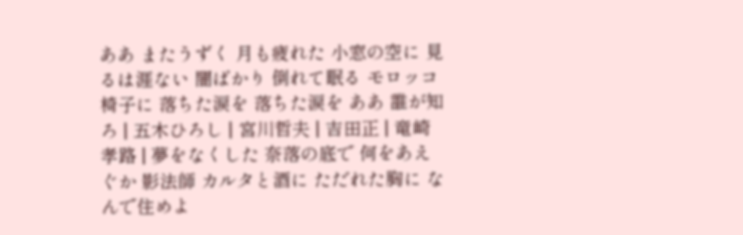ああ またうずく 月も疲れた 小窓の空に 見るは涯ない 闇ばかり 倒れて眠る モロッコ椅子に 落ちた涙を 落ちた涙を ああ 誰が知ろ | 五木ひろし | 宮川哲夫 | 吉田正 | 竜崎孝路 | 夢をなくした 奈落の底で 何をあえぐか 影法師 カルタと酒に ただれた胸に なんで住めよ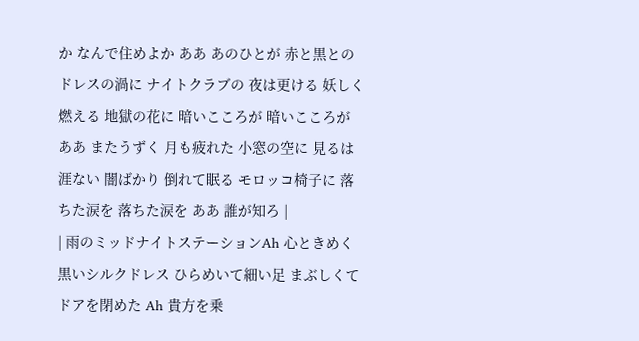か なんで住めよか ああ あのひとが 赤と黒とのドレスの渦に ナイトクラブの 夜は更ける 妖しく燃える 地獄の花に 暗いこころが 暗いこころが ああ またうずく 月も疲れた 小窓の空に 見るは涯ない 闇ばかり 倒れて眠る モロッコ椅子に 落ちた涙を 落ちた涙を ああ 誰が知ろ |
| 雨のミッドナイトステーションAh 心ときめく黒いシルクドレス ひらめいて細い足 まぶしくてドアを閉めた Ah 貴方を乗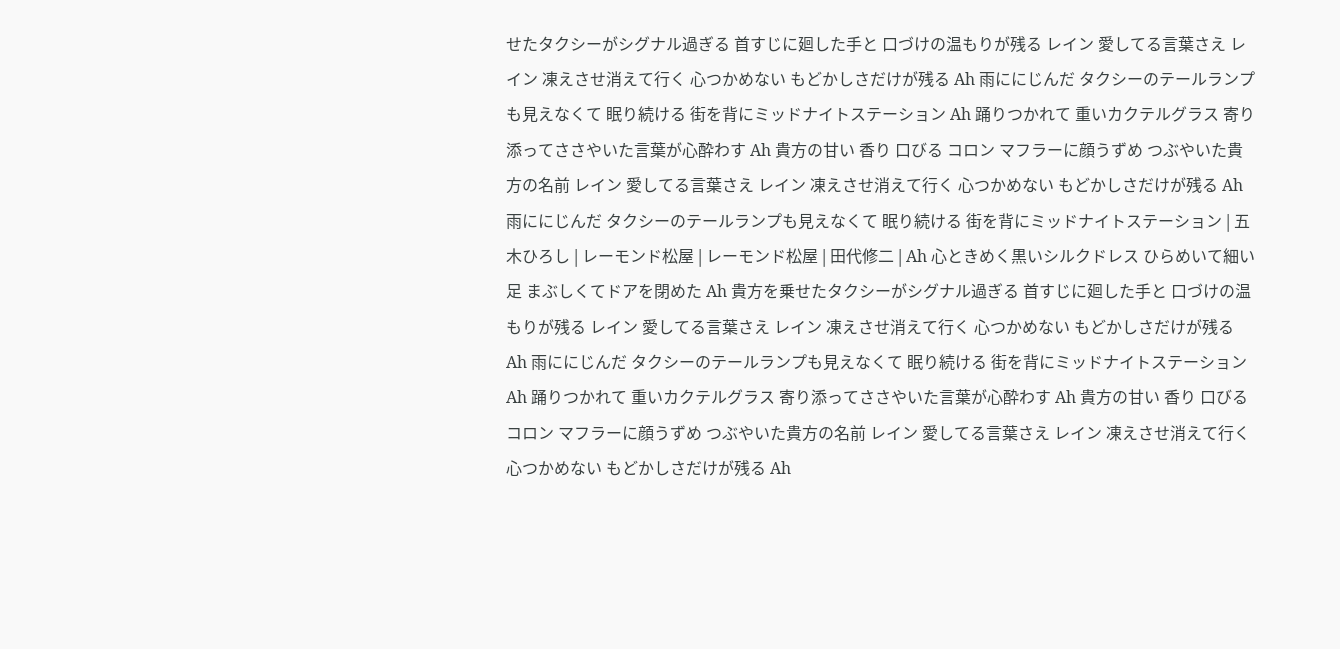せたタクシーがシグナル過ぎる 首すじに廻した手と 口づけの温もりが残る レイン 愛してる言葉さえ レイン 凍えさせ消えて行く 心つかめない もどかしさだけが残る Ah 雨ににじんだ タクシーのテールランプも見えなくて 眠り続ける 街を背にミッドナイトステーション Ah 踊りつかれて 重いカクテルグラス 寄り添ってささやいた言葉が心酔わす Ah 貴方の甘い 香り 口びる コロン マフラーに顔うずめ つぶやいた貴方の名前 レイン 愛してる言葉さえ レイン 凍えさせ消えて行く 心つかめない もどかしさだけが残る Ah 雨ににじんだ タクシーのテールランプも見えなくて 眠り続ける 街を背にミッドナイトステーション | 五木ひろし | レーモンド松屋 | レーモンド松屋 | 田代修二 | Ah 心ときめく黒いシルクドレス ひらめいて細い足 まぶしくてドアを閉めた Ah 貴方を乗せたタクシーがシグナル過ぎる 首すじに廻した手と 口づけの温もりが残る レイン 愛してる言葉さえ レイン 凍えさせ消えて行く 心つかめない もどかしさだけが残る Ah 雨ににじんだ タクシーのテールランプも見えなくて 眠り続ける 街を背にミッドナイトステーション Ah 踊りつかれて 重いカクテルグラス 寄り添ってささやいた言葉が心酔わす Ah 貴方の甘い 香り 口びる コロン マフラーに顔うずめ つぶやいた貴方の名前 レイン 愛してる言葉さえ レイン 凍えさせ消えて行く 心つかめない もどかしさだけが残る Ah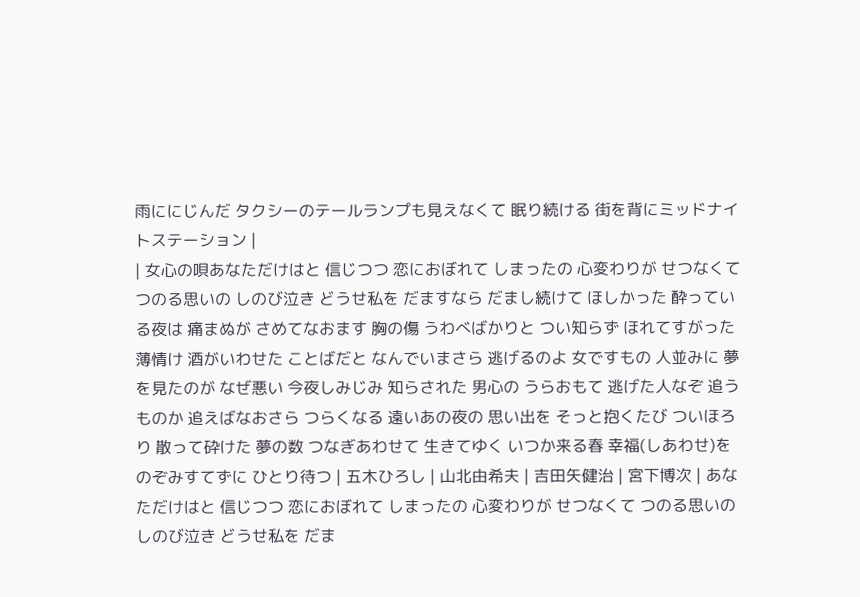雨ににじんだ タクシーのテールランプも見えなくて 眠り続ける 街を背にミッドナイトステーション |
| 女心の唄あなただけはと 信じつつ 恋におぼれて しまったの 心変わりが せつなくて つのる思いの しのび泣き どうせ私を だますなら だまし続けて ほしかった 酔っている夜は 痛まぬが さめてなおます 胸の傷 うわべばかりと つい知らず ほれてすがった 薄情け 酒がいわせた ことばだと なんでいまさら 逃げるのよ 女ですもの 人並みに 夢を見たのが なぜ悪い 今夜しみじみ 知らされた 男心の うらおもて 逃げた人なぞ 追うものか 追えばなおさら つらくなる 遠いあの夜の 思い出を そっと抱くたび ついほろり 散って砕けた 夢の数 つなぎあわせて 生きてゆく いつか来る春 幸福(しあわせ)を のぞみすてずに ひとり待つ | 五木ひろし | 山北由希夫 | 吉田矢健治 | 宮下博次 | あなただけはと 信じつつ 恋におぼれて しまったの 心変わりが せつなくて つのる思いの しのび泣き どうせ私を だま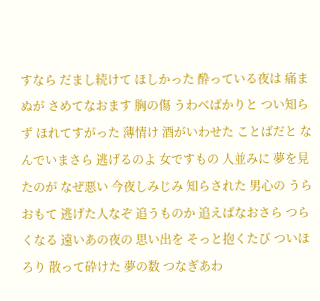すなら だまし続けて ほしかった 酔っている夜は 痛まぬが さめてなおます 胸の傷 うわべばかりと つい知らず ほれてすがった 薄情け 酒がいわせた ことばだと なんでいまさら 逃げるのよ 女ですもの 人並みに 夢を見たのが なぜ悪い 今夜しみじみ 知らされた 男心の うらおもて 逃げた人なぞ 追うものか 追えばなおさら つらくなる 遠いあの夜の 思い出を そっと抱くたび ついほろり 散って砕けた 夢の数 つなぎあわ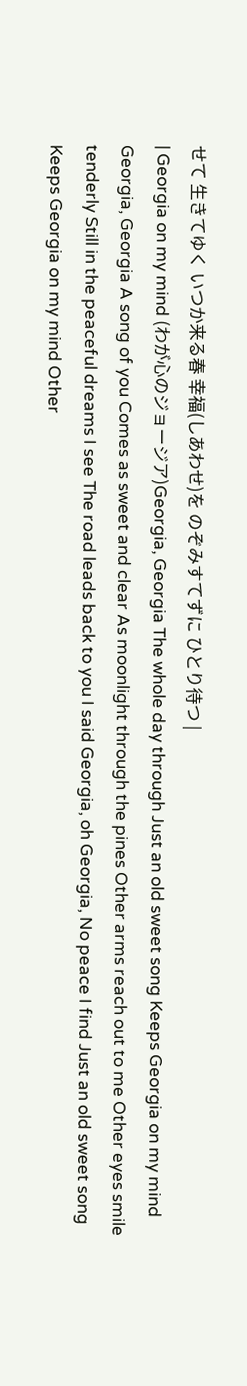せて 生きてゆく いつか来る春 幸福(しあわせ)を のぞみすてずに ひとり待つ |
| Georgia on my mind (わが心のジョージア)Georgia, Georgia The whole day through Just an old sweet song Keeps Georgia on my mind Georgia, Georgia A song of you Comes as sweet and clear As moonlight through the pines Other arms reach out to me Other eyes smile tenderly Still in the peaceful dreams I see The road leads back to you I said Georgia, oh Georgia, No peace I find Just an old sweet song Keeps Georgia on my mind Other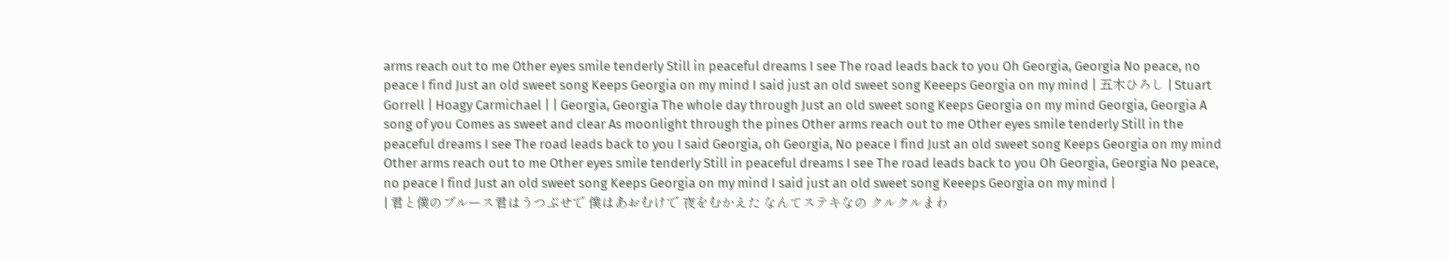arms reach out to me Other eyes smile tenderly Still in peaceful dreams I see The road leads back to you Oh Georgia, Georgia No peace, no peace I find Just an old sweet song Keeps Georgia on my mind I said just an old sweet song Keeeps Georgia on my mind | 五木ひろし | Stuart Gorrell | Hoagy Carmichael | | Georgia, Georgia The whole day through Just an old sweet song Keeps Georgia on my mind Georgia, Georgia A song of you Comes as sweet and clear As moonlight through the pines Other arms reach out to me Other eyes smile tenderly Still in the peaceful dreams I see The road leads back to you I said Georgia, oh Georgia, No peace I find Just an old sweet song Keeps Georgia on my mind Other arms reach out to me Other eyes smile tenderly Still in peaceful dreams I see The road leads back to you Oh Georgia, Georgia No peace, no peace I find Just an old sweet song Keeps Georgia on my mind I said just an old sweet song Keeeps Georgia on my mind |
| 君と僕のブルース君はうつぶせで 僕はあおむけで 夜をむかえた なんてステキなの クルクルまわ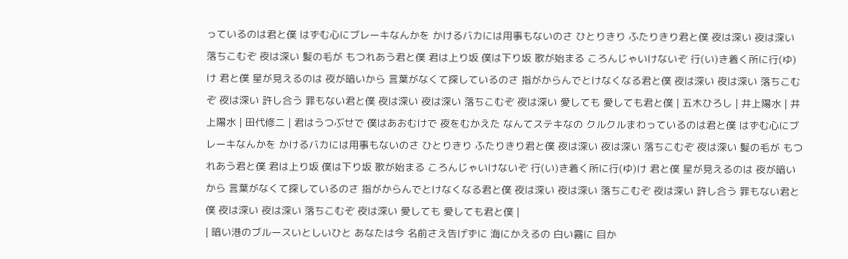っているのは君と僕 はずむ心にブレーキなんかを かけるバカには用事もないのさ ひとりきり ふたりきり君と僕 夜は深い 夜は深い 落ちこむぞ 夜は深い 髪の毛が もつれあう君と僕 君は上り坂 僕は下り坂 歌が始まる ころんじゃいけないぞ 行(い)き着く所に行(ゆ)け 君と僕 星が見えるのは 夜が暗いから 言葉がなくて探しているのさ 指がからんでとけなくなる君と僕 夜は深い 夜は深い 落ちこむぞ 夜は深い 許し合う 罪もない君と僕 夜は深い 夜は深い 落ちこむぞ 夜は深い 愛しても 愛しても君と僕 | 五木ひろし | 井上陽水 | 井上陽水 | 田代修二 | 君はうつぶせで 僕はあおむけで 夜をむかえた なんてステキなの クルクルまわっているのは君と僕 はずむ心にブレーキなんかを かけるバカには用事もないのさ ひとりきり ふたりきり君と僕 夜は深い 夜は深い 落ちこむぞ 夜は深い 髪の毛が もつれあう君と僕 君は上り坂 僕は下り坂 歌が始まる ころんじゃいけないぞ 行(い)き着く所に行(ゆ)け 君と僕 星が見えるのは 夜が暗いから 言葉がなくて探しているのさ 指がからんでとけなくなる君と僕 夜は深い 夜は深い 落ちこむぞ 夜は深い 許し合う 罪もない君と僕 夜は深い 夜は深い 落ちこむぞ 夜は深い 愛しても 愛しても君と僕 |
| 暗い港のブルースいとしいひと あなたは今 名前さえ告げずに 海にかえるの 白い霧に 目か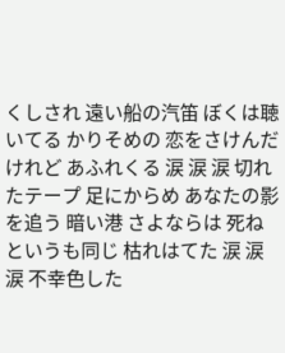くしされ 遠い船の汽笛 ぼくは聴いてる かりそめの 恋をさけんだけれど あふれくる 涙 涙 涙 切れたテープ 足にからめ あなたの影を追う 暗い港 さよならは 死ねというも同じ 枯れはてた 涙 涙 涙 不幸色した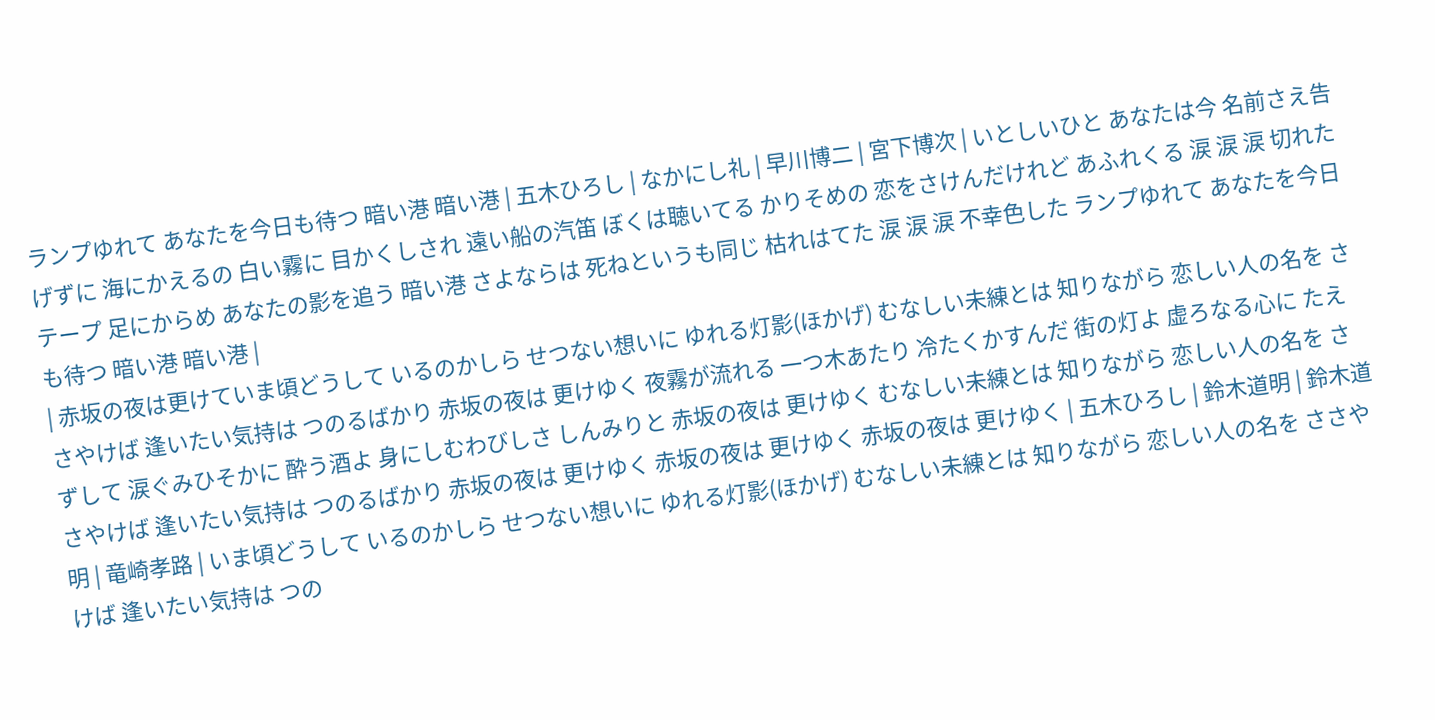ランプゆれて あなたを今日も待つ 暗い港 暗い港 | 五木ひろし | なかにし礼 | 早川博二 | 宮下博次 | いとしいひと あなたは今 名前さえ告げずに 海にかえるの 白い霧に 目かくしされ 遠い船の汽笛 ぼくは聴いてる かりそめの 恋をさけんだけれど あふれくる 涙 涙 涙 切れたテープ 足にからめ あなたの影を追う 暗い港 さよならは 死ねというも同じ 枯れはてた 涙 涙 涙 不幸色した ランプゆれて あなたを今日も待つ 暗い港 暗い港 |
| 赤坂の夜は更けていま頃どうして いるのかしら せつない想いに ゆれる灯影(ほかげ) むなしい未練とは 知りながら 恋しい人の名を ささやけば 逢いたい気持は つのるばかり 赤坂の夜は 更けゆく 夜霧が流れる 一つ木あたり 冷たくかすんだ 街の灯よ 虚ろなる心に たえずして 涙ぐみひそかに 酔う酒よ 身にしむわびしさ しんみりと 赤坂の夜は 更けゆく むなしい未練とは 知りながら 恋しい人の名を ささやけば 逢いたい気持は つのるばかり 赤坂の夜は 更けゆく 赤坂の夜は 更けゆく 赤坂の夜は 更けゆく | 五木ひろし | 鈴木道明 | 鈴木道明 | 竜崎孝路 | いま頃どうして いるのかしら せつない想いに ゆれる灯影(ほかげ) むなしい未練とは 知りながら 恋しい人の名を ささやけば 逢いたい気持は つの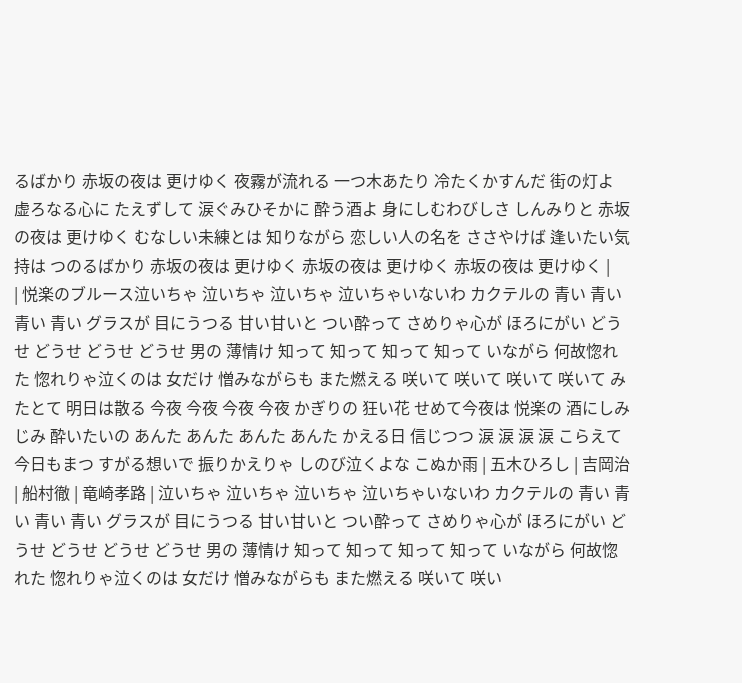るばかり 赤坂の夜は 更けゆく 夜霧が流れる 一つ木あたり 冷たくかすんだ 街の灯よ 虚ろなる心に たえずして 涙ぐみひそかに 酔う酒よ 身にしむわびしさ しんみりと 赤坂の夜は 更けゆく むなしい未練とは 知りながら 恋しい人の名を ささやけば 逢いたい気持は つのるばかり 赤坂の夜は 更けゆく 赤坂の夜は 更けゆく 赤坂の夜は 更けゆく |
| 悦楽のブルース泣いちゃ 泣いちゃ 泣いちゃ 泣いちゃいないわ カクテルの 青い 青い 青い 青い グラスが 目にうつる 甘い甘いと つい酔って さめりゃ心が ほろにがい どうせ どうせ どうせ どうせ 男の 薄情け 知って 知って 知って 知って いながら 何故惚れた 惚れりゃ泣くのは 女だけ 憎みながらも また燃える 咲いて 咲いて 咲いて 咲いて みたとて 明日は散る 今夜 今夜 今夜 今夜 かぎりの 狂い花 せめて今夜は 悦楽の 酒にしみじみ 酔いたいの あんた あんた あんた あんた かえる日 信じつつ 涙 涙 涙 涙 こらえて 今日もまつ すがる想いで 振りかえりゃ しのび泣くよな こぬか雨 | 五木ひろし | 吉岡治 | 船村徹 | 竜崎孝路 | 泣いちゃ 泣いちゃ 泣いちゃ 泣いちゃいないわ カクテルの 青い 青い 青い 青い グラスが 目にうつる 甘い甘いと つい酔って さめりゃ心が ほろにがい どうせ どうせ どうせ どうせ 男の 薄情け 知って 知って 知って 知って いながら 何故惚れた 惚れりゃ泣くのは 女だけ 憎みながらも また燃える 咲いて 咲い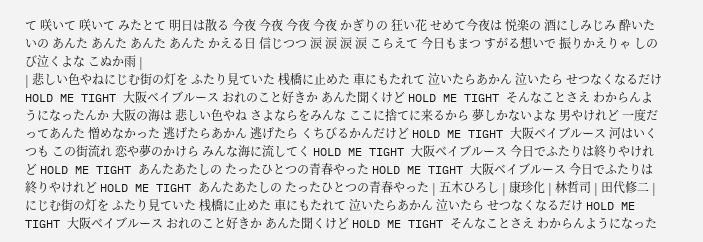て 咲いて 咲いて みたとて 明日は散る 今夜 今夜 今夜 今夜 かぎりの 狂い花 せめて今夜は 悦楽の 酒にしみじみ 酔いたいの あんた あんた あんた あんた かえる日 信じつつ 涙 涙 涙 涙 こらえて 今日もまつ すがる想いで 振りかえりゃ しのび泣くよな こぬか雨 |
| 悲しい色やねにじむ街の灯を ふたり見ていた 桟橋に止めた 車にもたれて 泣いたらあかん 泣いたら せつなくなるだけ HOLD ME TIGHT 大阪ベイブルース おれのこと好きか あんた聞くけど HOLD ME TIGHT そんなことさえ わからんようになったんか 大阪の海は 悲しい色やね さよならをみんな ここに捨てに来るから 夢しかないよな 男やけれど 一度だってあんた 憎めなかった 逃げたらあかん 逃げたら くちびるかんだけど HOLD ME TIGHT 大阪ベイブルース 河はいくつも この街流れ 恋や夢のかけら みんな海に流してく HOLD ME TIGHT 大阪ベイブルース 今日でふたりは終りやけれど HOLD ME TIGHT あんたあたしの たったひとつの青春やった HOLD ME TIGHT 大阪ベイブルース 今日でふたりは終りやけれど HOLD ME TIGHT あんたあたしの たったひとつの青春やった | 五木ひろし | 康珍化 | 林哲司 | 田代修二 | にじむ街の灯を ふたり見ていた 桟橋に止めた 車にもたれて 泣いたらあかん 泣いたら せつなくなるだけ HOLD ME TIGHT 大阪ベイブルース おれのこと好きか あんた聞くけど HOLD ME TIGHT そんなことさえ わからんようになった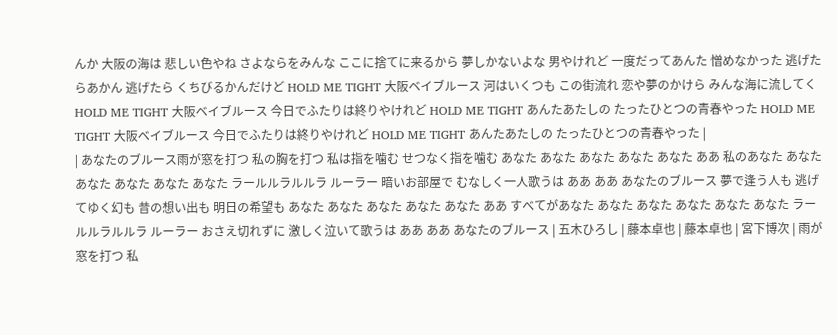んか 大阪の海は 悲しい色やね さよならをみんな ここに捨てに来るから 夢しかないよな 男やけれど 一度だってあんた 憎めなかった 逃げたらあかん 逃げたら くちびるかんだけど HOLD ME TIGHT 大阪ベイブルース 河はいくつも この街流れ 恋や夢のかけら みんな海に流してく HOLD ME TIGHT 大阪ベイブルース 今日でふたりは終りやけれど HOLD ME TIGHT あんたあたしの たったひとつの青春やった HOLD ME TIGHT 大阪ベイブルース 今日でふたりは終りやけれど HOLD ME TIGHT あんたあたしの たったひとつの青春やった |
| あなたのブルース雨が窓を打つ 私の胸を打つ 私は指を噛む せつなく指を噛む あなた あなた あなた あなた あなた ああ 私のあなた あなた あなた あなた あなた あなた ラールルラルルラ ルーラー 暗いお部屋で むなしく一人歌うは ああ ああ あなたのブルース 夢で逢う人も 逃げてゆく幻も 昔の想い出も 明日の希望も あなた あなた あなた あなた あなた ああ すべてがあなた あなた あなた あなた あなた あなた ラールルラルルラ ルーラー おさえ切れずに 激しく泣いて歌うは ああ ああ あなたのブルース | 五木ひろし | 藤本卓也 | 藤本卓也 | 宮下博次 | 雨が窓を打つ 私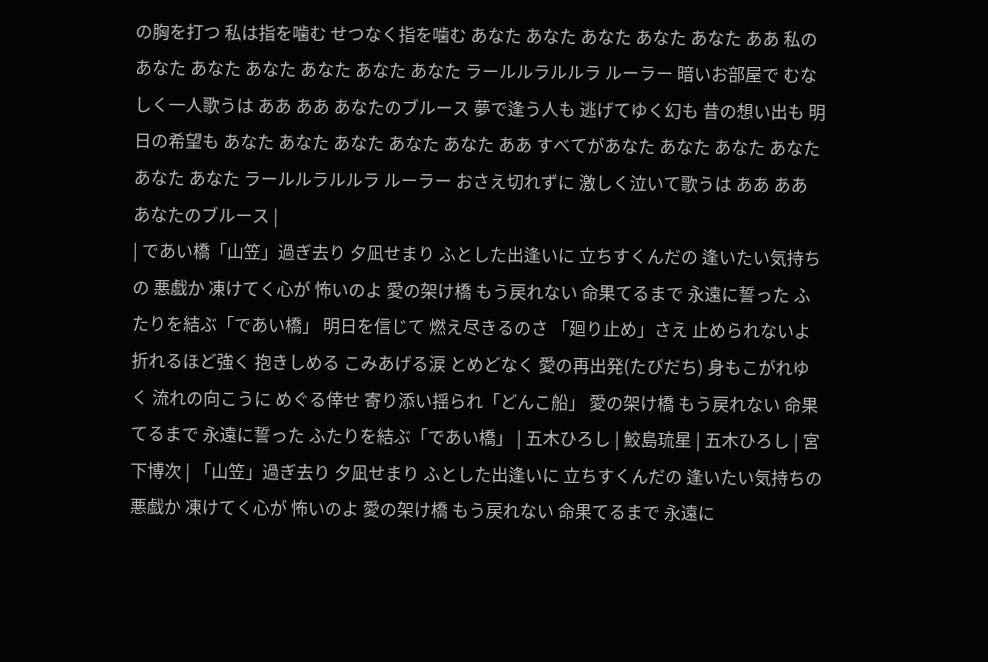の胸を打つ 私は指を噛む せつなく指を噛む あなた あなた あなた あなた あなた ああ 私のあなた あなた あなた あなた あなた あなた ラールルラルルラ ルーラー 暗いお部屋で むなしく一人歌うは ああ ああ あなたのブルース 夢で逢う人も 逃げてゆく幻も 昔の想い出も 明日の希望も あなた あなた あなた あなた あなた ああ すべてがあなた あなた あなた あなた あなた あなた ラールルラルルラ ルーラー おさえ切れずに 激しく泣いて歌うは ああ ああ あなたのブルース |
| であい橋「山笠」過ぎ去り 夕凪せまり ふとした出逢いに 立ちすくんだの 逢いたい気持ちの 悪戯か 凍けてく心が 怖いのよ 愛の架け橋 もう戻れない 命果てるまで 永遠に誓った ふたりを結ぶ「であい橋」 明日を信じて 燃え尽きるのさ 「廻り止め」さえ 止められないよ 折れるほど強く 抱きしめる こみあげる涙 とめどなく 愛の再出発(たびだち) 身もこがれゆく 流れの向こうに めぐる倖せ 寄り添い揺られ「どんこ船」 愛の架け橋 もう戻れない 命果てるまで 永遠に誓った ふたりを結ぶ「であい橋」 | 五木ひろし | 鮫島琉星 | 五木ひろし | 宮下博次 | 「山笠」過ぎ去り 夕凪せまり ふとした出逢いに 立ちすくんだの 逢いたい気持ちの 悪戯か 凍けてく心が 怖いのよ 愛の架け橋 もう戻れない 命果てるまで 永遠に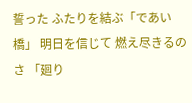誓った ふたりを結ぶ「であい橋」 明日を信じて 燃え尽きるのさ 「廻り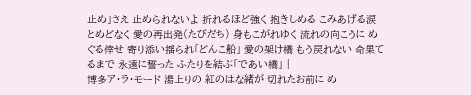止め」さえ 止められないよ 折れるほど強く 抱きしめる こみあげる涙 とめどなく 愛の再出発(たびだち) 身もこがれゆく 流れの向こうに めぐる倖せ 寄り添い揺られ「どんこ船」 愛の架け橋 もう戻れない 命果てるまで 永遠に誓った ふたりを結ぶ「であい橋」 |
博多ア・ラ・モード 湯上りの 紅のはな緒が 切れたお前に め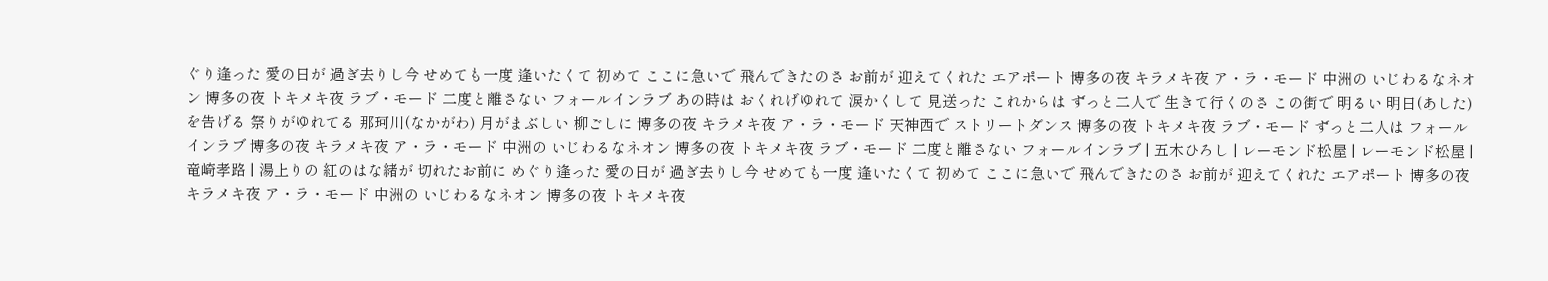ぐり逢った 愛の日が 過ぎ去りし今 せめても一度 逢いたくて 初めて ここに急いで 飛んできたのさ お前が 迎えてくれた エアポート 博多の夜 キラメキ夜 ア・ラ・モード 中洲の いじわるなネオン 博多の夜 トキメキ夜 ラブ・モード 二度と離さない フォールインラブ あの時は おくれげゆれて 涙かくして 見送った これからは ずっと二人で 生きて行くのさ この街で 明るい 明日(あした)を告げる 祭りがゆれてる 那珂川(なかがわ) 月がまぶしい 柳ごしに 博多の夜 キラメキ夜 ア・ラ・モード 天神西で ストリートダンス 博多の夜 トキメキ夜 ラブ・モード ずっと二人は フォールインラブ 博多の夜 キラメキ夜 ア・ラ・モード 中洲の いじわるなネオン 博多の夜 トキメキ夜 ラブ・モード 二度と離さない フォールインラブ | 五木ひろし | レーモンド松屋 | レーモンド松屋 | 竜崎孝路 | 湯上りの 紅のはな緒が 切れたお前に めぐり逢った 愛の日が 過ぎ去りし今 せめても一度 逢いたくて 初めて ここに急いで 飛んできたのさ お前が 迎えてくれた エアポート 博多の夜 キラメキ夜 ア・ラ・モード 中洲の いじわるなネオン 博多の夜 トキメキ夜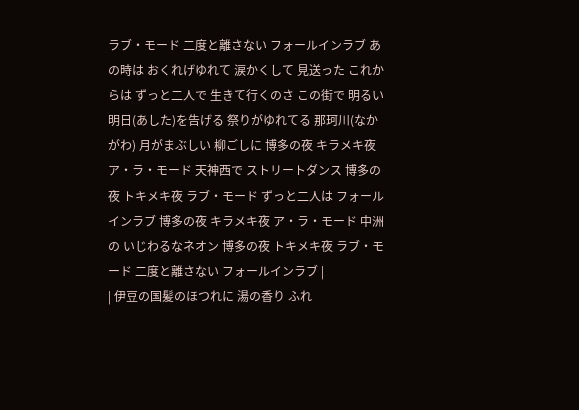ラブ・モード 二度と離さない フォールインラブ あの時は おくれげゆれて 涙かくして 見送った これからは ずっと二人で 生きて行くのさ この街で 明るい 明日(あした)を告げる 祭りがゆれてる 那珂川(なかがわ) 月がまぶしい 柳ごしに 博多の夜 キラメキ夜 ア・ラ・モード 天神西で ストリートダンス 博多の夜 トキメキ夜 ラブ・モード ずっと二人は フォールインラブ 博多の夜 キラメキ夜 ア・ラ・モード 中洲の いじわるなネオン 博多の夜 トキメキ夜 ラブ・モード 二度と離さない フォールインラブ |
| 伊豆の国髪のほつれに 湯の香り ふれ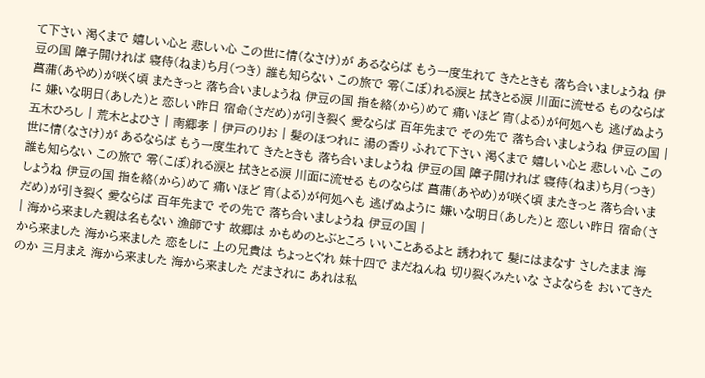て下さい 渇くまで 嬉しい心と 悲しい心 この世に情(なさけ)が あるならば もう一度生れて きたときも 落ち合いましょうね 伊豆の国 障子開ければ 寝待(ねま)ち月(つき) 誰も知らない この旅で 零(こぼ)れる涙と 拭きとる涙 川面に流せる ものならば 菖蒲(あやめ)が咲く頃 またきっと 落ち合いましょうね 伊豆の国 指を絡(から)めて 痛いほど 宵(よる)が何処へも 逃げぬように 嫌いな明日(あした)と 恋しい昨日 宿命(さだめ)が引き裂く 愛ならば 百年先まで その先で 落ち合いましょうね 伊豆の国 | 五木ひろし | 荒木とよひさ | 南郷孝 | 伊戸のりお | 髪のほつれに 湯の香り ふれて下さい 渇くまで 嬉しい心と 悲しい心 この世に情(なさけ)が あるならば もう一度生れて きたときも 落ち合いましょうね 伊豆の国 障子開ければ 寝待(ねま)ち月(つき) 誰も知らない この旅で 零(こぼ)れる涙と 拭きとる涙 川面に流せる ものならば 菖蒲(あやめ)が咲く頃 またきっと 落ち合いましょうね 伊豆の国 指を絡(から)めて 痛いほど 宵(よる)が何処へも 逃げぬように 嫌いな明日(あした)と 恋しい昨日 宿命(さだめ)が引き裂く 愛ならば 百年先まで その先で 落ち合いましょうね 伊豆の国 |
| 海から来ました親は名もない 漁師です 故郷は かもめのとぶところ いいことあるよと 誘われて 髪にはまなす さしたまま 海から来ました 海から来ました 恋をしに 上の兄貴は ちょっとぐれ 妹十四で まだねんね 切り裂くみたいな さよならを おいてきたのか 三月まえ 海から来ました 海から来ました だまされに あれは私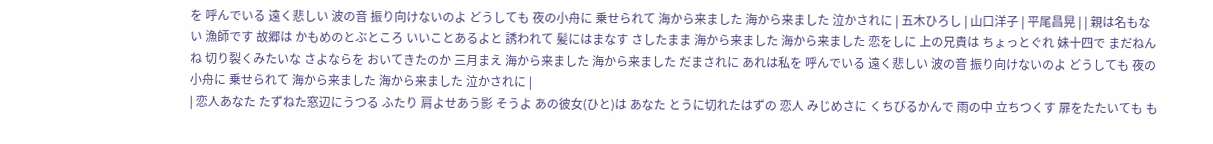を 呼んでいる 遠く悲しい 波の音 振り向けないのよ どうしても 夜の小舟に 乗せられて 海から来ました 海から来ました 泣かされに | 五木ひろし | 山口洋子 | 平尾昌晃 | | 親は名もない 漁師です 故郷は かもめのとぶところ いいことあるよと 誘われて 髪にはまなす さしたまま 海から来ました 海から来ました 恋をしに 上の兄貴は ちょっとぐれ 妹十四で まだねんね 切り裂くみたいな さよならを おいてきたのか 三月まえ 海から来ました 海から来ました だまされに あれは私を 呼んでいる 遠く悲しい 波の音 振り向けないのよ どうしても 夜の小舟に 乗せられて 海から来ました 海から来ました 泣かされに |
| 恋人あなた たずねた窓辺にうつる ふたり 肩よせあう影 そうよ あの彼女(ひと)は あなた とうに切れたはずの 恋人 みじめさに くちびるかんで 雨の中 立ちつくす 扉をたたいても も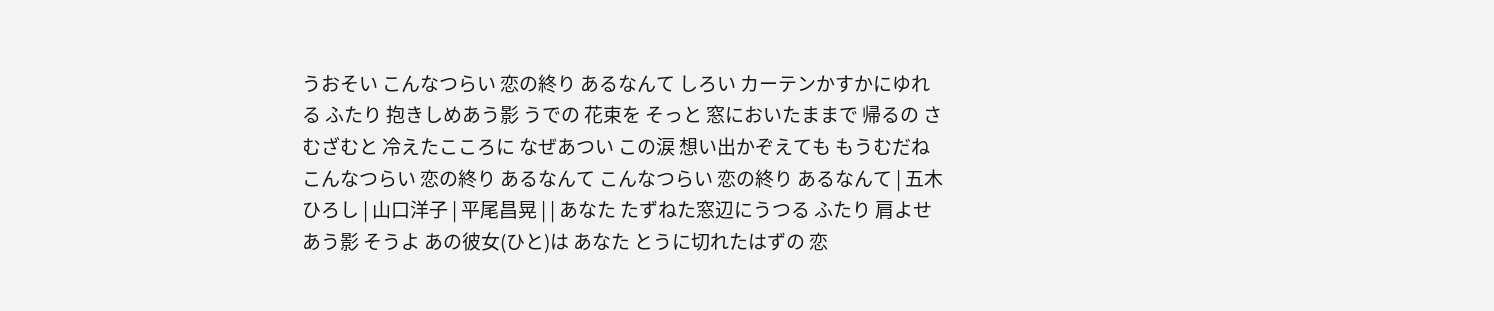うおそい こんなつらい 恋の終り あるなんて しろい カーテンかすかにゆれる ふたり 抱きしめあう影 うでの 花束を そっと 窓においたままで 帰るの さむざむと 冷えたこころに なぜあつい この涙 想い出かぞえても もうむだね こんなつらい 恋の終り あるなんて こんなつらい 恋の終り あるなんて | 五木ひろし | 山口洋子 | 平尾昌晃 | | あなた たずねた窓辺にうつる ふたり 肩よせあう影 そうよ あの彼女(ひと)は あなた とうに切れたはずの 恋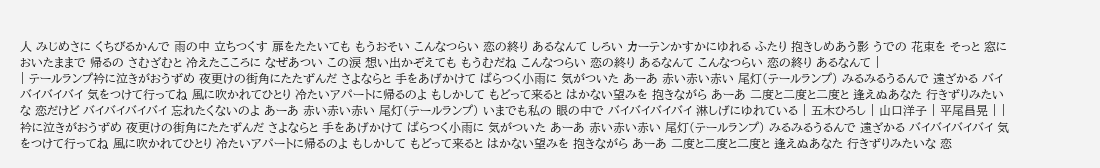人 みじめさに くちびるかんで 雨の中 立ちつくす 扉をたたいても もうおそい こんなつらい 恋の終り あるなんて しろい カーテンかすかにゆれる ふたり 抱きしめあう影 うでの 花束を そっと 窓においたままで 帰るの さむざむと 冷えたこころに なぜあつい この涙 想い出かぞえても もうむだね こんなつらい 恋の終り あるなんて こんなつらい 恋の終り あるなんて |
| テールランプ衿に泣きがおうずめ 夜更けの街角にたたずんだ さよならと 手をあげかけて ぱらつく小雨に 気がついた あーあ 赤い赤い赤い 尾灯(テールランプ) みるみるうるんで 遠ざかる バイバイバイバイ 気をつけて行ってね 風に吹かれてひとり 冷たいアパートに帰るのよ もしかして もどって来ると はかない望みを 抱きながら あーあ 二度と二度と二度と 逢えぬあなた 行きずりみたいな 恋だけど バイバイバイバイ 忘れたくないのよ あーあ 赤い赤い赤い 尾灯(テールランプ) いまでも私の 眼の中で バイバイバイバイ 淋しげにゆれている | 五木ひろし | 山口洋子 | 平尾昌晃 | | 衿に泣きがおうずめ 夜更けの街角にたたずんだ さよならと 手をあげかけて ぱらつく小雨に 気がついた あーあ 赤い赤い赤い 尾灯(テールランプ) みるみるうるんで 遠ざかる バイバイバイバイ 気をつけて行ってね 風に吹かれてひとり 冷たいアパートに帰るのよ もしかして もどって来ると はかない望みを 抱きながら あーあ 二度と二度と二度と 逢えぬあなた 行きずりみたいな 恋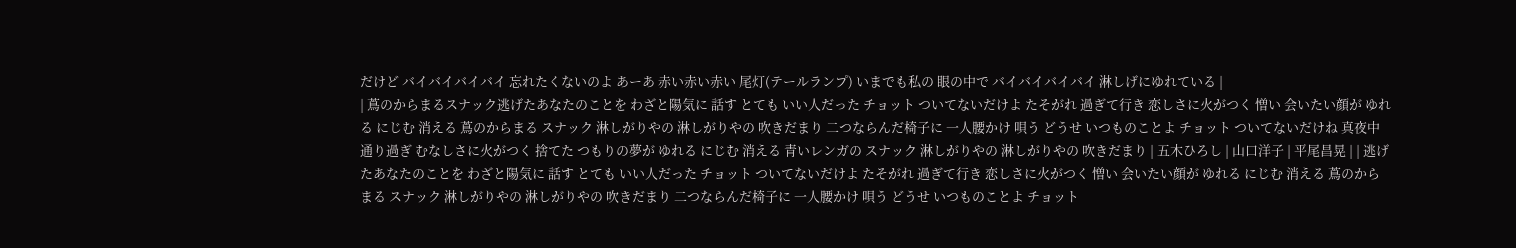だけど バイバイバイバイ 忘れたくないのよ あーあ 赤い赤い赤い 尾灯(テールランプ) いまでも私の 眼の中で バイバイバイバイ 淋しげにゆれている |
| 蔦のからまるスナック逃げたあなたのことを わざと陽気に 話す とても いい人だった チョット ついてないだけよ たそがれ 過ぎて行き 恋しさに火がつく 憎い 会いたい顔が ゆれる にじむ 消える 蔦のからまる スナック 淋しがりやの 淋しがりやの 吹きだまり 二つならんだ椅子に 一人腰かけ 唄う どうせ いつものことよ チョット ついてないだけね 真夜中 通り過ぎ むなしさに火がつく 捨てた つもりの夢が ゆれる にじむ 消える 青いレンガの スナック 淋しがりやの 淋しがりやの 吹きだまり | 五木ひろし | 山口洋子 | 平尾昌晃 | | 逃げたあなたのことを わざと陽気に 話す とても いい人だった チョット ついてないだけよ たそがれ 過ぎて行き 恋しさに火がつく 憎い 会いたい顔が ゆれる にじむ 消える 蔦のからまる スナック 淋しがりやの 淋しがりやの 吹きだまり 二つならんだ椅子に 一人腰かけ 唄う どうせ いつものことよ チョット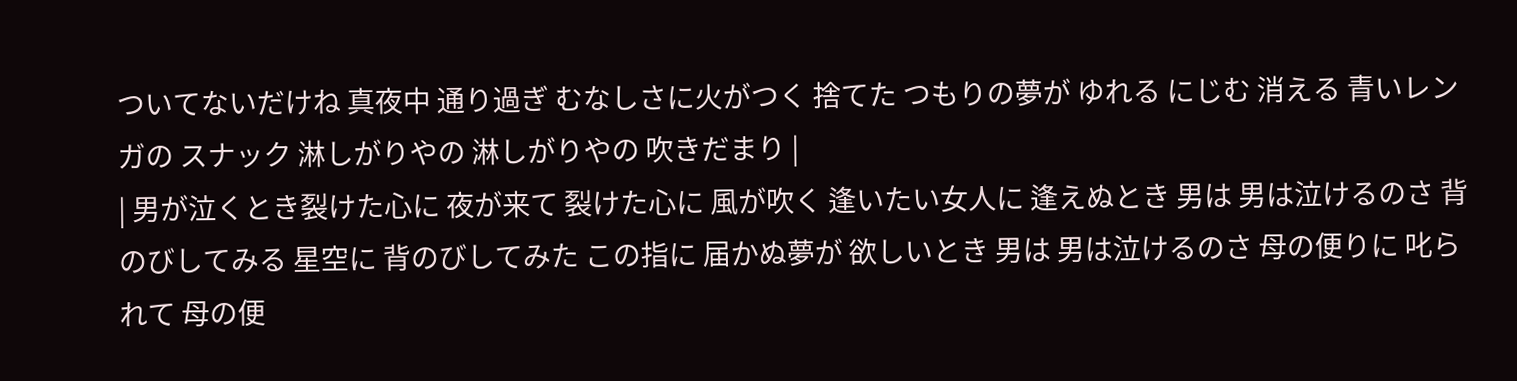ついてないだけね 真夜中 通り過ぎ むなしさに火がつく 捨てた つもりの夢が ゆれる にじむ 消える 青いレンガの スナック 淋しがりやの 淋しがりやの 吹きだまり |
| 男が泣くとき裂けた心に 夜が来て 裂けた心に 風が吹く 逢いたい女人に 逢えぬとき 男は 男は泣けるのさ 背のびしてみる 星空に 背のびしてみた この指に 届かぬ夢が 欲しいとき 男は 男は泣けるのさ 母の便りに 叱られて 母の便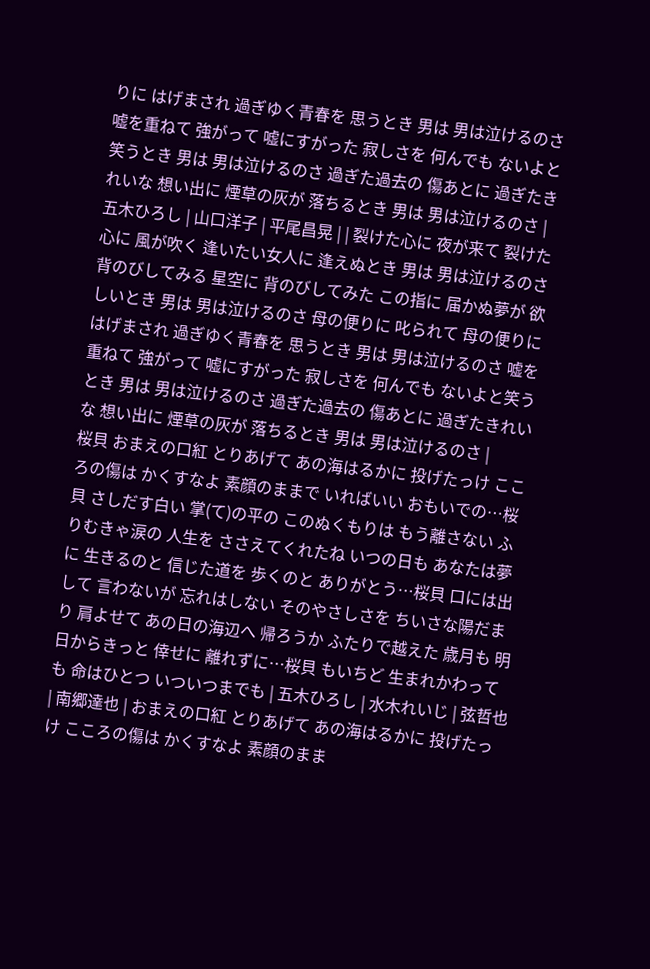りに はげまされ 過ぎゆく青春を 思うとき 男は 男は泣けるのさ 嘘を重ねて 強がって 嘘にすがった 寂しさを 何んでも ないよと笑うとき 男は 男は泣けるのさ 過ぎた過去の 傷あとに 過ぎたきれいな 想い出に 煙草の灰が 落ちるとき 男は 男は泣けるのさ | 五木ひろし | 山口洋子 | 平尾昌晃 | | 裂けた心に 夜が来て 裂けた心に 風が吹く 逢いたい女人に 逢えぬとき 男は 男は泣けるのさ 背のびしてみる 星空に 背のびしてみた この指に 届かぬ夢が 欲しいとき 男は 男は泣けるのさ 母の便りに 叱られて 母の便りに はげまされ 過ぎゆく青春を 思うとき 男は 男は泣けるのさ 嘘を重ねて 強がって 嘘にすがった 寂しさを 何んでも ないよと笑うとき 男は 男は泣けるのさ 過ぎた過去の 傷あとに 過ぎたきれいな 想い出に 煙草の灰が 落ちるとき 男は 男は泣けるのさ |
桜貝 おまえの口紅 とりあげて あの海はるかに 投げたっけ こころの傷は かくすなよ 素顔のままで いればいい おもいでの…桜貝 さしだす白い 掌(て)の平の このぬくもりは もう離さない ふりむきゃ涙の 人生を ささえてくれたね いつの日も あなたは夢に 生きるのと 信じた道を 歩くのと ありがとう…桜貝 口には出して 言わないが 忘れはしない そのやさしさを ちいさな陽だまり 肩よせて あの日の海辺へ 帰ろうか ふたりで越えた 歳月も 明日からきっと 倖せに 離れずに…桜貝 もいちど 生まれかわっても 命はひとつ いついつまでも | 五木ひろし | 水木れいじ | 弦哲也 | 南郷達也 | おまえの口紅 とりあげて あの海はるかに 投げたっけ こころの傷は かくすなよ 素顔のまま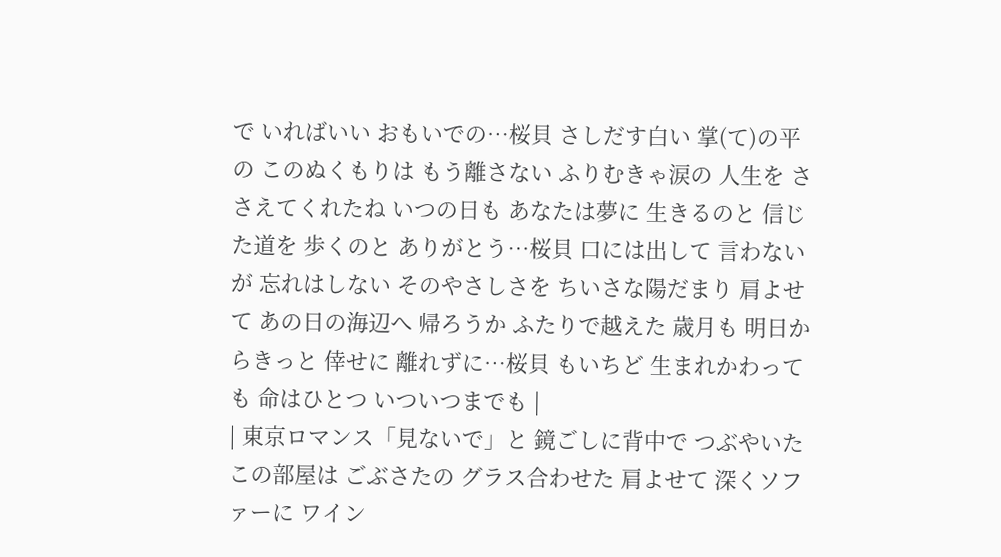で いればいい おもいでの…桜貝 さしだす白い 掌(て)の平の このぬくもりは もう離さない ふりむきゃ涙の 人生を ささえてくれたね いつの日も あなたは夢に 生きるのと 信じた道を 歩くのと ありがとう…桜貝 口には出して 言わないが 忘れはしない そのやさしさを ちいさな陽だまり 肩よせて あの日の海辺へ 帰ろうか ふたりで越えた 歳月も 明日からきっと 倖せに 離れずに…桜貝 もいちど 生まれかわっても 命はひとつ いついつまでも |
| 東京ロマンス「見ないで」と 鏡ごしに背中で つぶやいた この部屋は ごぶさたの グラス合わせた 肩よせて 深くソファーに ワイン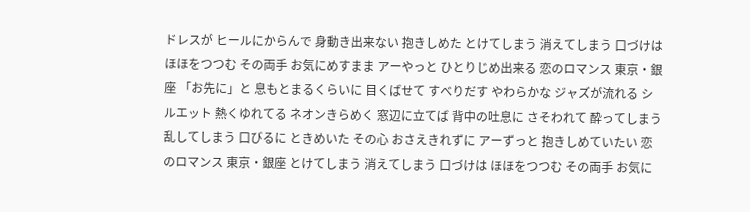ドレスが ヒールにからんで 身動き出来ない 抱きしめた とけてしまう 消えてしまう 口づけは ほほをつつむ その両手 お気にめすまま アーやっと ひとりじめ出来る 恋のロマンス 東京・銀座 「お先に」と 息もとまるくらいに 目くばせて すべりだす やわらかな ジャズが流れる シルエット 熱くゆれてる ネオンきらめく 窓辺に立てば 背中の吐息に さそわれて 酔ってしまう 乱してしまう 口びるに ときめいた その心 おさえきれずに アーずっと 抱きしめていたい 恋のロマンス 東京・銀座 とけてしまう 消えてしまう 口づけは ほほをつつむ その両手 お気に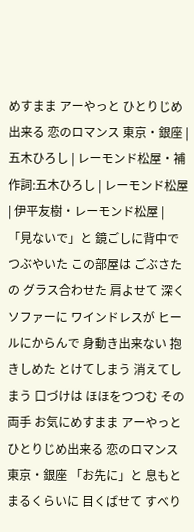めすまま アーやっと ひとりじめ出来る 恋のロマンス 東京・銀座 | 五木ひろし | レーモンド松屋・補作詞:五木ひろし | レーモンド松屋 | 伊平友樹・レーモンド松屋 | 「見ないで」と 鏡ごしに背中で つぶやいた この部屋は ごぶさたの グラス合わせた 肩よせて 深くソファーに ワインドレスが ヒールにからんで 身動き出来ない 抱きしめた とけてしまう 消えてしまう 口づけは ほほをつつむ その両手 お気にめすまま アーやっと ひとりじめ出来る 恋のロマンス 東京・銀座 「お先に」と 息もとまるくらいに 目くばせて すべり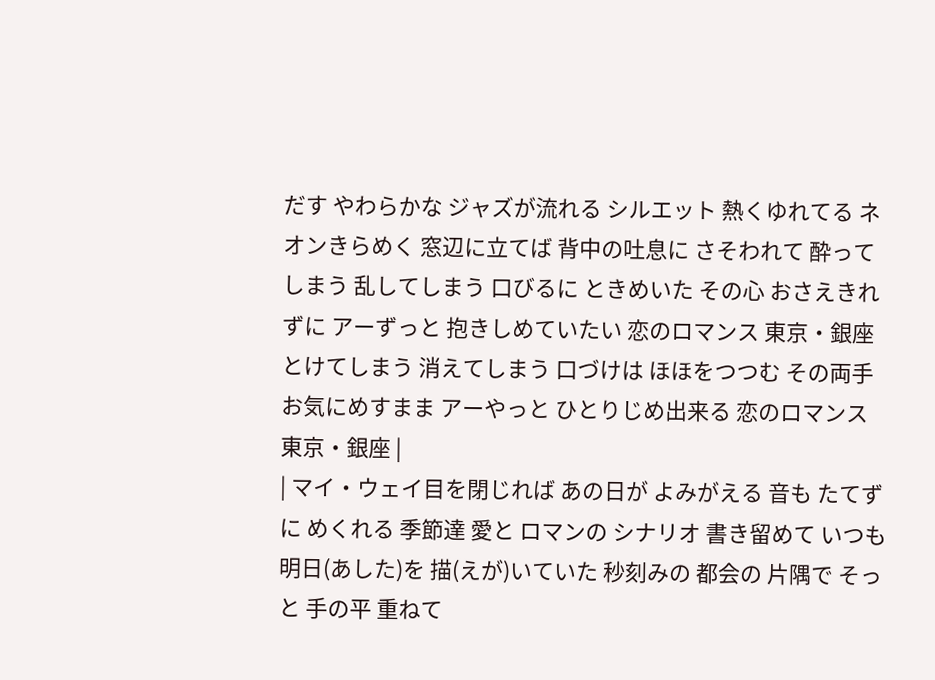だす やわらかな ジャズが流れる シルエット 熱くゆれてる ネオンきらめく 窓辺に立てば 背中の吐息に さそわれて 酔ってしまう 乱してしまう 口びるに ときめいた その心 おさえきれずに アーずっと 抱きしめていたい 恋のロマンス 東京・銀座 とけてしまう 消えてしまう 口づけは ほほをつつむ その両手 お気にめすまま アーやっと ひとりじめ出来る 恋のロマンス 東京・銀座 |
| マイ・ウェイ目を閉じれば あの日が よみがえる 音も たてずに めくれる 季節達 愛と ロマンの シナリオ 書き留めて いつも 明日(あした)を 描(えが)いていた 秒刻みの 都会の 片隅で そっと 手の平 重ねて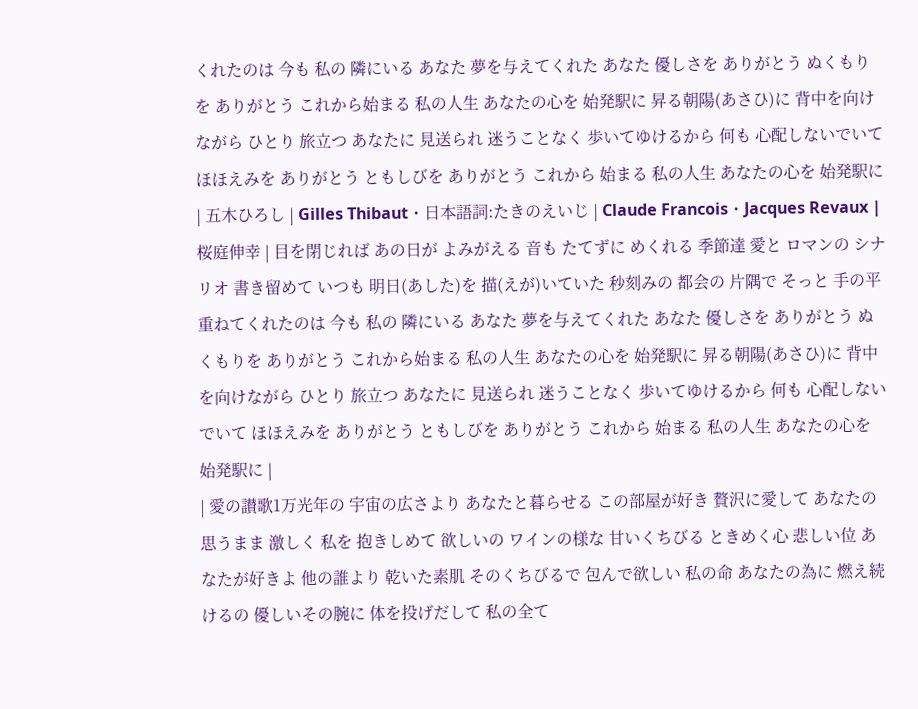くれたのは 今も 私の 隣にいる あなた 夢を与えてくれた あなた 優しさを ありがとう ぬくもりを ありがとう これから始まる 私の人生 あなたの心を 始発駅に 昇る朝陽(あさひ)に 背中を向けながら ひとり 旅立つ あなたに 見送られ 迷うことなく 歩いてゆけるから 何も 心配しないでいて ほほえみを ありがとう ともしびを ありがとう これから 始まる 私の人生 あなたの心を 始発駅に | 五木ひろし | Gilles Thibaut・日本語詞:たきのえいじ | Claude Francois・Jacques Revaux | 桜庭伸幸 | 目を閉じれば あの日が よみがえる 音も たてずに めくれる 季節達 愛と ロマンの シナリオ 書き留めて いつも 明日(あした)を 描(えが)いていた 秒刻みの 都会の 片隅で そっと 手の平 重ねてくれたのは 今も 私の 隣にいる あなた 夢を与えてくれた あなた 優しさを ありがとう ぬくもりを ありがとう これから始まる 私の人生 あなたの心を 始発駅に 昇る朝陽(あさひ)に 背中を向けながら ひとり 旅立つ あなたに 見送られ 迷うことなく 歩いてゆけるから 何も 心配しないでいて ほほえみを ありがとう ともしびを ありがとう これから 始まる 私の人生 あなたの心を 始発駅に |
| 愛の讃歌1万光年の 宇宙の広さより あなたと暮らせる この部屋が好き 贅沢に愛して あなたの思うまま 激しく 私を 抱きしめて 欲しいの ワインの様な 甘いくちびる ときめく心 悲しい位 あなたが好きよ 他の誰より 乾いた素肌 そのくちびるで 包んで欲しい 私の命 あなたの為に 燃え続けるの 優しいその腕に 体を投げだして 私の全て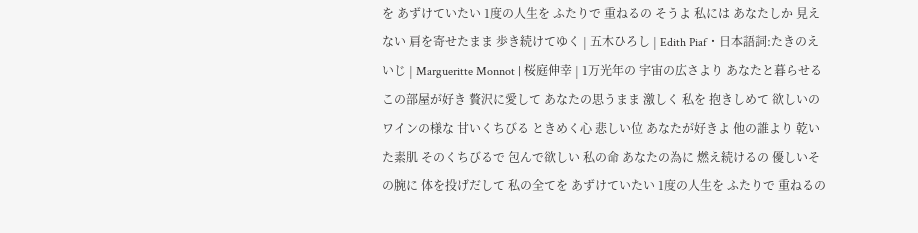を あずけていたい 1度の人生を ふたりで 重ねるの そうよ 私には あなたしか 見えない 肩を寄せたまま 歩き続けてゆく | 五木ひろし | Edith Piaf・日本語詞:たきのえいじ | Margueritte Monnot | 桜庭伸幸 | 1万光年の 宇宙の広さより あなたと暮らせる この部屋が好き 贅沢に愛して あなたの思うまま 激しく 私を 抱きしめて 欲しいの ワインの様な 甘いくちびる ときめく心 悲しい位 あなたが好きよ 他の誰より 乾いた素肌 そのくちびるで 包んで欲しい 私の命 あなたの為に 燃え続けるの 優しいその腕に 体を投げだして 私の全てを あずけていたい 1度の人生を ふたりで 重ねるの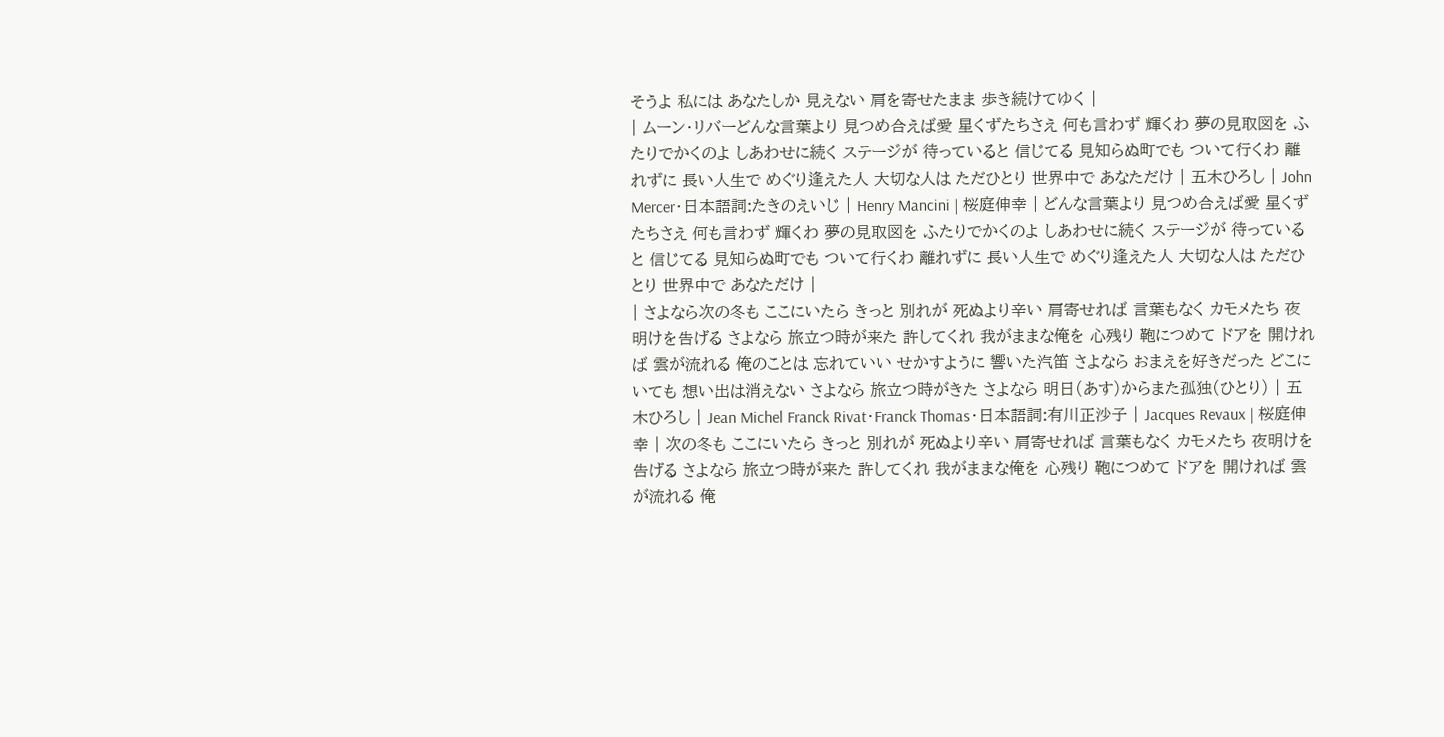そうよ 私には あなたしか 見えない 肩を寄せたまま 歩き続けてゆく |
| ムーン・リバーどんな言葉より 見つめ合えば愛 星くずたちさえ 何も言わず 輝くわ 夢の見取図を ふたりでかくのよ しあわせに続く ステージが 待っていると 信じてる 見知らぬ町でも ついて行くわ 離れずに 長い人生で めぐり逢えた人 大切な人は ただひとり 世界中で あなただけ | 五木ひろし | John Mercer・日本語詞:たきのえいじ | Henry Mancini | 桜庭伸幸 | どんな言葉より 見つめ合えば愛 星くずたちさえ 何も言わず 輝くわ 夢の見取図を ふたりでかくのよ しあわせに続く ステージが 待っていると 信じてる 見知らぬ町でも ついて行くわ 離れずに 長い人生で めぐり逢えた人 大切な人は ただひとり 世界中で あなただけ |
| さよなら次の冬も ここにいたら きっと 別れが 死ぬより辛い 肩寄せれば 言葉もなく カモメたち 夜明けを告げる さよなら 旅立つ時が来た 許してくれ 我がままな俺を 心残り 鞄につめて ドアを 開ければ 雲が流れる 俺のことは 忘れていい せかすように 響いた汽笛 さよなら おまえを好きだった どこにいても 想い出は消えない さよなら 旅立つ時がきた さよなら 明日(あす)からまた孤独(ひとり) | 五木ひろし | Jean Michel Franck Rivat・Franck Thomas・日本語詞:有川正沙子 | Jacques Revaux | 桜庭伸幸 | 次の冬も ここにいたら きっと 別れが 死ぬより辛い 肩寄せれば 言葉もなく カモメたち 夜明けを告げる さよなら 旅立つ時が来た 許してくれ 我がままな俺を 心残り 鞄につめて ドアを 開ければ 雲が流れる 俺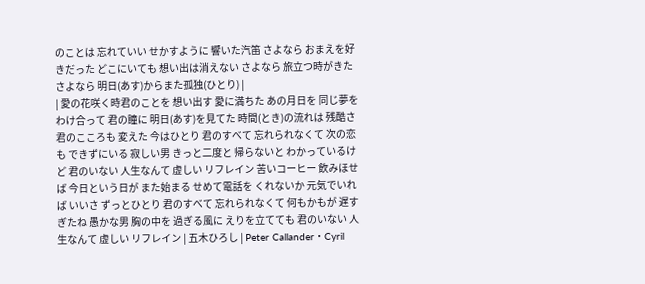のことは 忘れていい せかすように 響いた汽笛 さよなら おまえを好きだった どこにいても 想い出は消えない さよなら 旅立つ時がきた さよなら 明日(あす)からまた孤独(ひとり) |
| 愛の花咲く時君のことを 想い出す 愛に満ちた あの月日を 同じ夢を わけ合って 君の瞳に 明日(あす)を見てた 時間(とき)の流れは 残酷さ 君のこころも 変えた 今はひとり 君のすべて 忘れられなくて 次の恋も できずにいる 寂しい男 きっと二度と 帰らないと わかっているけど 君のいない 人生なんて 虚しい リフレイン 苦いコーヒー 飲みほせば 今日という日が また始まる せめて電話を くれないか 元気でいれば いいさ ずっとひとり 君のすべて 忘れられなくて 何もかもが 遅すぎたね 愚かな男 胸の中を 過ぎる風に えりを立てても 君のいない 人生なんて 虚しい リフレイン | 五木ひろし | Peter Callander・Cyril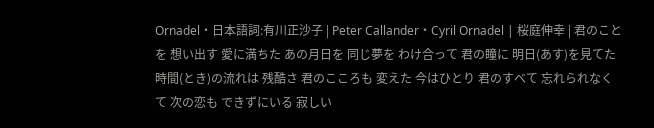Ornadel・日本語詞:有川正沙子 | Peter Callander・Cyril Ornadel | 桜庭伸幸 | 君のことを 想い出す 愛に満ちた あの月日を 同じ夢を わけ合って 君の瞳に 明日(あす)を見てた 時間(とき)の流れは 残酷さ 君のこころも 変えた 今はひとり 君のすべて 忘れられなくて 次の恋も できずにいる 寂しい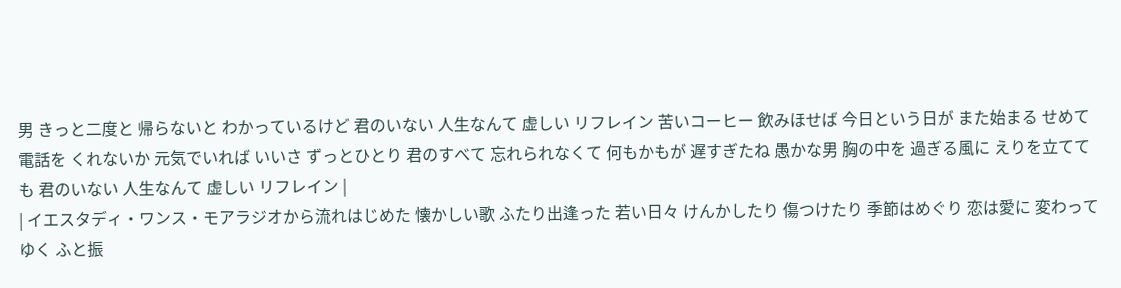男 きっと二度と 帰らないと わかっているけど 君のいない 人生なんて 虚しい リフレイン 苦いコーヒー 飲みほせば 今日という日が また始まる せめて電話を くれないか 元気でいれば いいさ ずっとひとり 君のすべて 忘れられなくて 何もかもが 遅すぎたね 愚かな男 胸の中を 過ぎる風に えりを立てても 君のいない 人生なんて 虚しい リフレイン |
| イエスタディ・ワンス・モアラジオから流れはじめた 懐かしい歌 ふたり出逢った 若い日々 けんかしたり 傷つけたり 季節はめぐり 恋は愛に 変わってゆく ふと振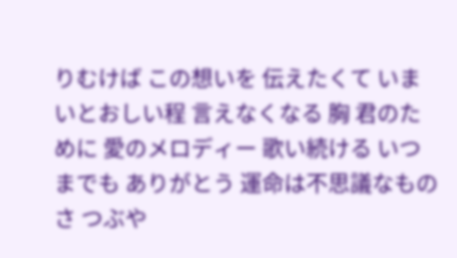りむけば この想いを 伝えたくて いま いとおしい程 言えなくなる 胸 君のために 愛のメロディー 歌い続ける いつまでも ありがとう 運命は不思議なものさ つぶや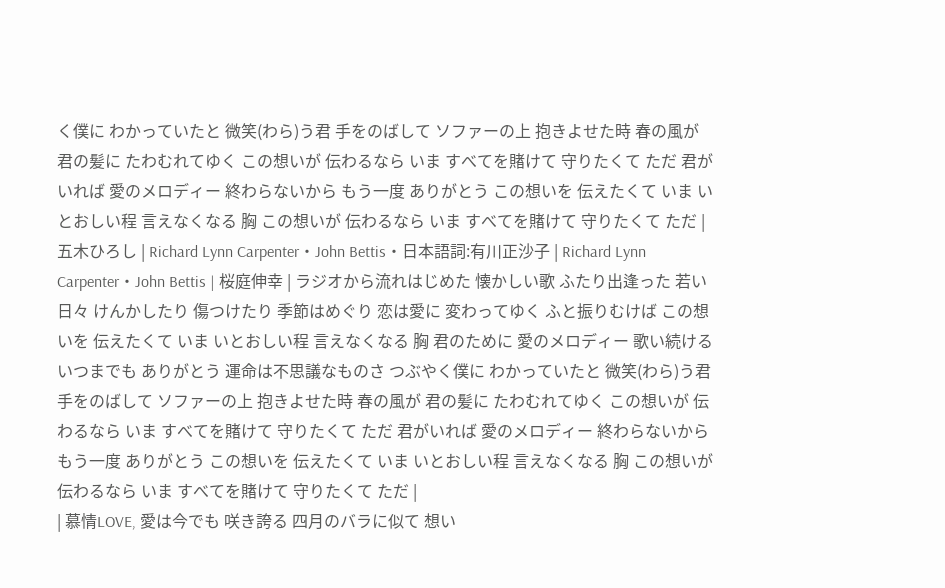く僕に わかっていたと 微笑(わら)う君 手をのばして ソファーの上 抱きよせた時 春の風が 君の髪に たわむれてゆく この想いが 伝わるなら いま すべてを賭けて 守りたくて ただ 君がいれば 愛のメロディー 終わらないから もう一度 ありがとう この想いを 伝えたくて いま いとおしい程 言えなくなる 胸 この想いが 伝わるなら いま すべてを賭けて 守りたくて ただ | 五木ひろし | Richard Lynn Carpenter・John Bettis・日本語詞:有川正沙子 | Richard Lynn Carpenter・John Bettis | 桜庭伸幸 | ラジオから流れはじめた 懐かしい歌 ふたり出逢った 若い日々 けんかしたり 傷つけたり 季節はめぐり 恋は愛に 変わってゆく ふと振りむけば この想いを 伝えたくて いま いとおしい程 言えなくなる 胸 君のために 愛のメロディー 歌い続ける いつまでも ありがとう 運命は不思議なものさ つぶやく僕に わかっていたと 微笑(わら)う君 手をのばして ソファーの上 抱きよせた時 春の風が 君の髪に たわむれてゆく この想いが 伝わるなら いま すべてを賭けて 守りたくて ただ 君がいれば 愛のメロディー 終わらないから もう一度 ありがとう この想いを 伝えたくて いま いとおしい程 言えなくなる 胸 この想いが 伝わるなら いま すべてを賭けて 守りたくて ただ |
| 慕情LOVE, 愛は今でも 咲き誇る 四月のバラに似て 想い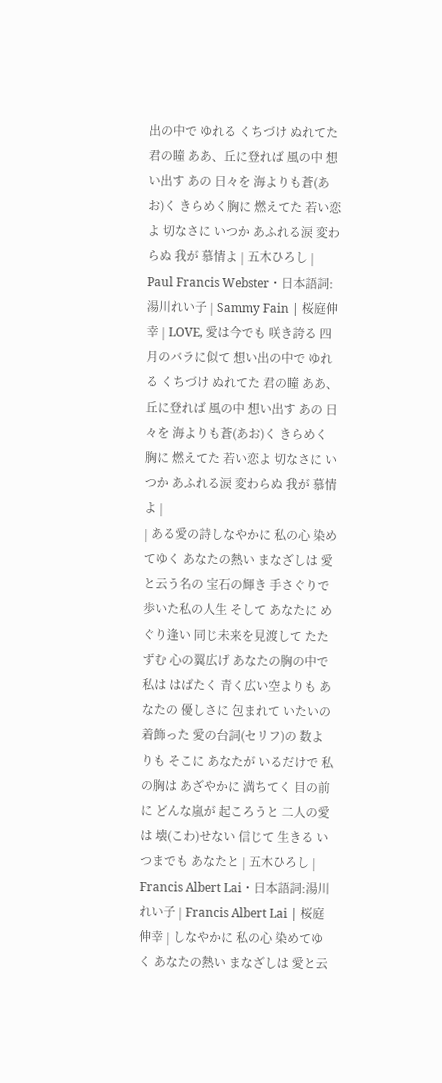出の中で ゆれる くちづけ ぬれてた 君の瞳 ああ、丘に登れば 風の中 想い出す あの 日々を 海よりも蒼(あお)く きらめく胸に 燃えてた 若い恋よ 切なさに いつか あふれる涙 変わらぬ 我が 慕情よ | 五木ひろし | Paul Francis Webster・日本語詞:湯川れい子 | Sammy Fain | 桜庭伸幸 | LOVE, 愛は今でも 咲き誇る 四月のバラに似て 想い出の中で ゆれる くちづけ ぬれてた 君の瞳 ああ、丘に登れば 風の中 想い出す あの 日々を 海よりも蒼(あお)く きらめく胸に 燃えてた 若い恋よ 切なさに いつか あふれる涙 変わらぬ 我が 慕情よ |
| ある愛の詩しなやかに 私の心 染めてゆく あなたの熱い まなざしは 愛と云う名の 宝石の輝き 手さぐりで 歩いた私の人生 そして あなたに めぐり逢い 同じ未来を見渡して たたずむ 心の翼広げ あなたの胸の中で 私は はばたく 青く広い空よりも あなたの 優しさに 包まれて いたいの 着飾った 愛の台詞(セリフ)の 数よりも そこに あなたが いるだけで 私の胸は あざやかに 満ちてく 目の前に どんな嵐が 起ころうと 二人の愛は 壊(こわ)せない 信じて 生きる いつまでも あなたと | 五木ひろし | Francis Albert Lai・日本語詞:湯川れい子 | Francis Albert Lai | 桜庭伸幸 | しなやかに 私の心 染めてゆく あなたの熱い まなざしは 愛と云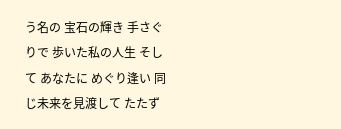う名の 宝石の輝き 手さぐりで 歩いた私の人生 そして あなたに めぐり逢い 同じ未来を見渡して たたず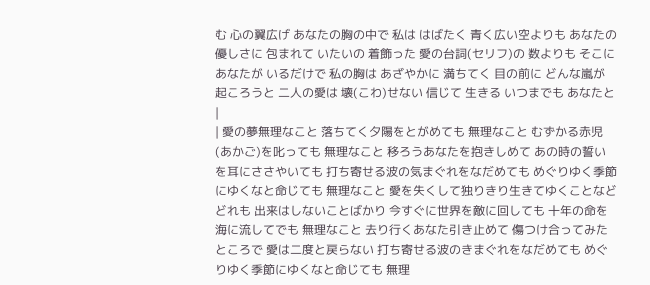む 心の翼広げ あなたの胸の中で 私は はばたく 青く広い空よりも あなたの 優しさに 包まれて いたいの 着飾った 愛の台詞(セリフ)の 数よりも そこに あなたが いるだけで 私の胸は あざやかに 満ちてく 目の前に どんな嵐が 起ころうと 二人の愛は 壊(こわ)せない 信じて 生きる いつまでも あなたと |
| 愛の夢無理なこと 落ちてく夕陽をとがめても 無理なこと むずかる赤児(あかご)を叱っても 無理なこと 移ろうあなたを抱きしめて あの時の誓いを耳にささやいても 打ち寄せる波の気まぐれをなだめても めぐりゆく季節にゆくなと命じても 無理なこと 愛を失くして独りきり生きてゆくことなど どれも 出来はしないことばかり 今すぐに世界を敵に回しても 十年の命を海に流してでも 無理なこと 去り行くあなた引き止めて 傷つけ合ってみたところで 愛は二度と戻らない 打ち寄せる波のきまぐれをなだめても めぐりゆく季節にゆくなと命じても 無理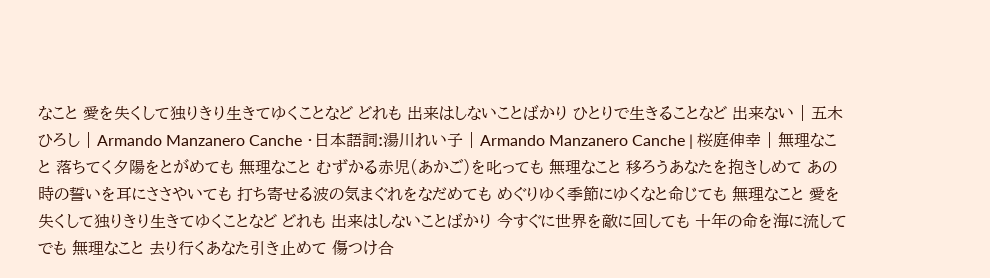なこと 愛を失くして独りきり生きてゆくことなど どれも 出来はしないことばかり ひとりで生きることなど 出来ない | 五木ひろし | Armando Manzanero Canche ・日本語詞:湯川れい子 | Armando Manzanero Canche | 桜庭伸幸 | 無理なこと 落ちてく夕陽をとがめても 無理なこと むずかる赤児(あかご)を叱っても 無理なこと 移ろうあなたを抱きしめて あの時の誓いを耳にささやいても 打ち寄せる波の気まぐれをなだめても めぐりゆく季節にゆくなと命じても 無理なこと 愛を失くして独りきり生きてゆくことなど どれも 出来はしないことばかり 今すぐに世界を敵に回しても 十年の命を海に流してでも 無理なこと 去り行くあなた引き止めて 傷つけ合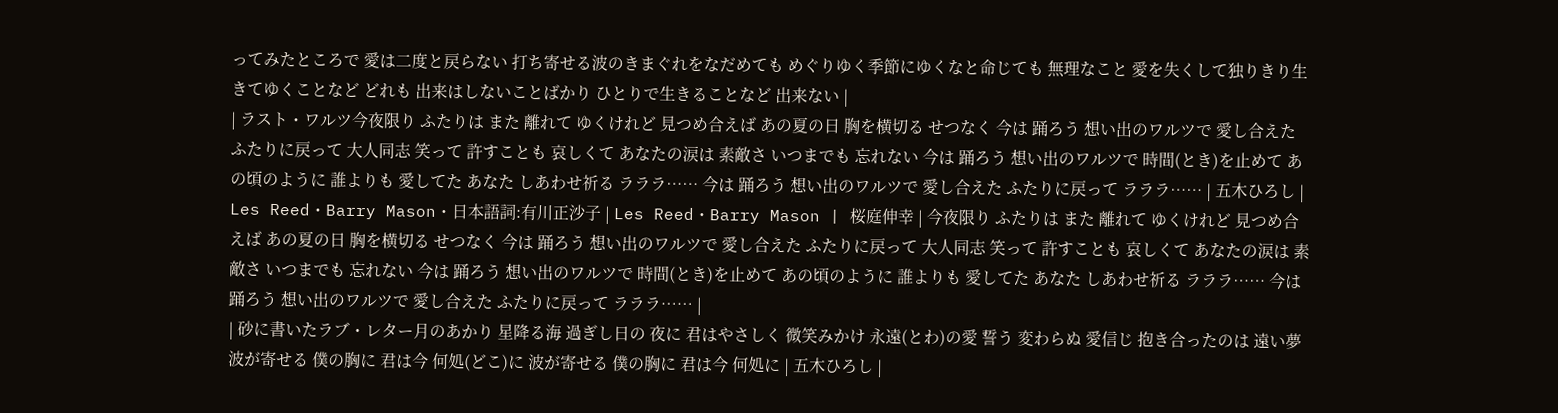ってみたところで 愛は二度と戻らない 打ち寄せる波のきまぐれをなだめても めぐりゆく季節にゆくなと命じても 無理なこと 愛を失くして独りきり生きてゆくことなど どれも 出来はしないことばかり ひとりで生きることなど 出来ない |
| ラスト・ワルツ今夜限り ふたりは また 離れて ゆくけれど 見つめ合えば あの夏の日 胸を横切る せつなく 今は 踊ろう 想い出のワルツで 愛し合えた ふたりに戻って 大人同志 笑って 許すことも 哀しくて あなたの涙は 素敵さ いつまでも 忘れない 今は 踊ろう 想い出のワルツで 時間(とき)を止めて あの頃のように 誰よりも 愛してた あなた しあわせ祈る ラララ…… 今は 踊ろう 想い出のワルツで 愛し合えた ふたりに戻って ラララ…… | 五木ひろし | Les Reed・Barry Mason・日本語詞:有川正沙子 | Les Reed・Barry Mason | 桜庭伸幸 | 今夜限り ふたりは また 離れて ゆくけれど 見つめ合えば あの夏の日 胸を横切る せつなく 今は 踊ろう 想い出のワルツで 愛し合えた ふたりに戻って 大人同志 笑って 許すことも 哀しくて あなたの涙は 素敵さ いつまでも 忘れない 今は 踊ろう 想い出のワルツで 時間(とき)を止めて あの頃のように 誰よりも 愛してた あなた しあわせ祈る ラララ…… 今は 踊ろう 想い出のワルツで 愛し合えた ふたりに戻って ラララ…… |
| 砂に書いたラブ・レター月のあかり 星降る海 過ぎし日の 夜に 君はやさしく 微笑みかけ 永遠(とわ)の愛 誓う 変わらぬ 愛信じ 抱き合ったのは 遠い夢 波が寄せる 僕の胸に 君は今 何処(どこ)に 波が寄せる 僕の胸に 君は今 何処に | 五木ひろし |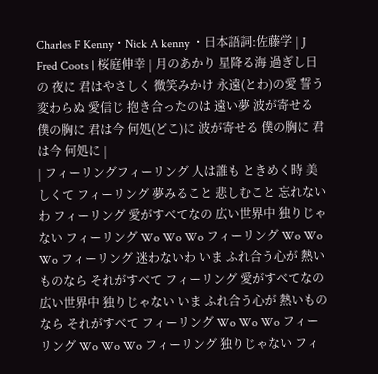Charles F Kenny・Nick A kenny ・日本語詞:佐藤学 | J Fred Coots | 桜庭伸幸 | 月のあかり 星降る海 過ぎし日の 夜に 君はやさしく 微笑みかけ 永遠(とわ)の愛 誓う 変わらぬ 愛信じ 抱き合ったのは 遠い夢 波が寄せる 僕の胸に 君は今 何処(どこ)に 波が寄せる 僕の胸に 君は今 何処に |
| フィーリングフィーリング 人は誰も ときめく時 美しくて フィーリング 夢みること 悲しむこと 忘れないわ フィーリング 愛がすべてなの 広い世界中 独りじゃない フィーリング Wo Wo Wo フィーリング Wo Wo Wo フィーリング 迷わないわ いま ふれ合う心が 熱いものなら それがすべて フィーリング 愛がすべてなの 広い世界中 独りじゃない いま ふれ合う心が 熱いものなら それがすべて フィーリング Wo Wo Wo フィーリング Wo Wo Wo フィーリング 独りじゃない フィ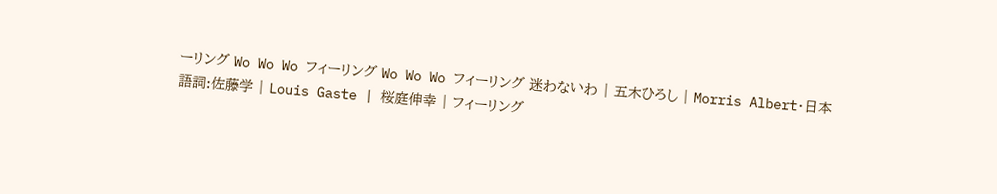ーリング Wo Wo Wo フィーリング Wo Wo Wo フィーリング 迷わないわ | 五木ひろし | Morris Albert・日本語詞:佐藤学 | Louis Gaste | 桜庭伸幸 | フィーリング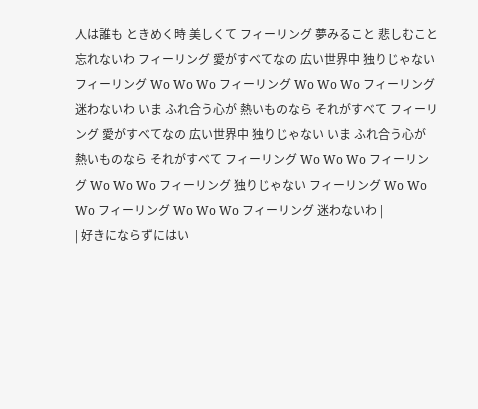人は誰も ときめく時 美しくて フィーリング 夢みること 悲しむこと 忘れないわ フィーリング 愛がすべてなの 広い世界中 独りじゃない フィーリング Wo Wo Wo フィーリング Wo Wo Wo フィーリング 迷わないわ いま ふれ合う心が 熱いものなら それがすべて フィーリング 愛がすべてなの 広い世界中 独りじゃない いま ふれ合う心が 熱いものなら それがすべて フィーリング Wo Wo Wo フィーリング Wo Wo Wo フィーリング 独りじゃない フィーリング Wo Wo Wo フィーリング Wo Wo Wo フィーリング 迷わないわ |
| 好きにならずにはい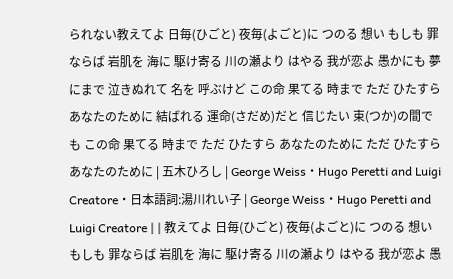られない教えてよ 日毎(ひごと) 夜毎(よごと)に つのる 想い もしも 罪ならば 岩肌を 海に 駆け寄る 川の瀬より はやる 我が恋よ 愚かにも 夢にまで 泣きぬれて 名を 呼ぶけど この命 果てる 時まで ただ ひたすら あなたのために 結ばれる 運命(さだめ)だと 信じたい 束(つか)の間でも この命 果てる 時まで ただ ひたすら あなたのために ただ ひたすら あなたのために | 五木ひろし | George Weiss・Hugo Peretti and Luigi Creatore・日本語詞:湯川れい子 | George Weiss・Hugo Peretti and Luigi Creatore | | 教えてよ 日毎(ひごと) 夜毎(よごと)に つのる 想い もしも 罪ならば 岩肌を 海に 駆け寄る 川の瀬より はやる 我が恋よ 愚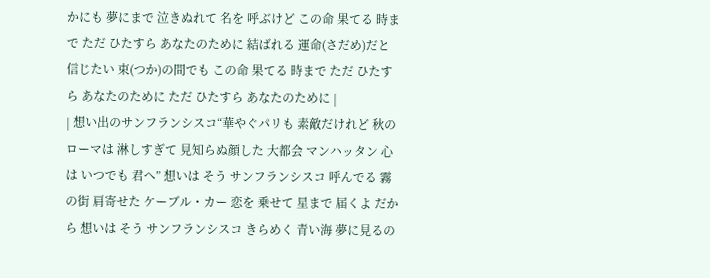かにも 夢にまで 泣きぬれて 名を 呼ぶけど この命 果てる 時まで ただ ひたすら あなたのために 結ばれる 運命(さだめ)だと 信じたい 束(つか)の間でも この命 果てる 時まで ただ ひたすら あなたのために ただ ひたすら あなたのために |
| 想い出のサンフランシスコ“華やぐパリも 素敵だけれど 秋のローマは 淋しすぎて 見知らぬ顔した 大都会 マンハッタン 心は いつでも 君へ” 想いは そう サンフランシスコ 呼んでる 霧の街 肩寄せた ケーブル・カー 恋を 乗せて 星まで 届くよ だから 想いは そう サンフランシスコ きらめく 青い海 夢に見るの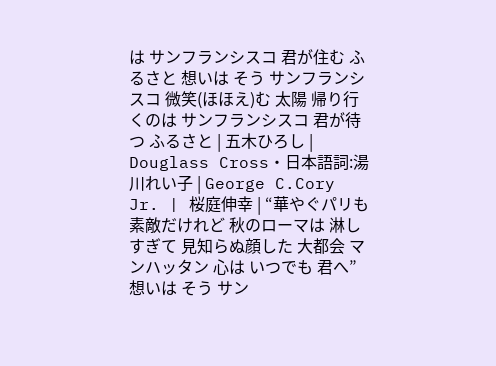は サンフランシスコ 君が住む ふるさと 想いは そう サンフランシスコ 微笑(ほほえ)む 太陽 帰り行くのは サンフランシスコ 君が待つ ふるさと | 五木ひろし | Douglass Cross・日本語詞:湯川れい子 | George C.Cory Jr. | 桜庭伸幸 | “華やぐパリも 素敵だけれど 秋のローマは 淋しすぎて 見知らぬ顔した 大都会 マンハッタン 心は いつでも 君へ” 想いは そう サン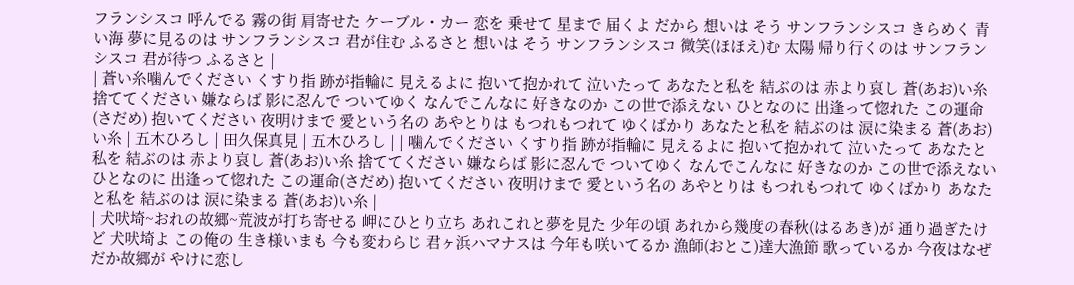フランシスコ 呼んでる 霧の街 肩寄せた ケーブル・カー 恋を 乗せて 星まで 届くよ だから 想いは そう サンフランシスコ きらめく 青い海 夢に見るのは サンフランシスコ 君が住む ふるさと 想いは そう サンフランシスコ 微笑(ほほえ)む 太陽 帰り行くのは サンフランシスコ 君が待つ ふるさと |
| 蒼い糸噛んでください くすり指 跡が指輪に 見えるよに 抱いて抱かれて 泣いたって あなたと私を 結ぶのは 赤より哀し 蒼(あお)い糸 捨ててください 嫌ならば 影に忍んで ついてゆく なんでこんなに 好きなのか この世で添えない ひとなのに 出逢って惚れた この運命(さだめ) 抱いてください 夜明けまで 愛という名の あやとりは もつれもつれて ゆくばかり あなたと私を 結ぶのは 涙に染まる 蒼(あお)い糸 | 五木ひろし | 田久保真見 | 五木ひろし | | 噛んでください くすり指 跡が指輪に 見えるよに 抱いて抱かれて 泣いたって あなたと私を 結ぶのは 赤より哀し 蒼(あお)い糸 捨ててください 嫌ならば 影に忍んで ついてゆく なんでこんなに 好きなのか この世で添えない ひとなのに 出逢って惚れた この運命(さだめ) 抱いてください 夜明けまで 愛という名の あやとりは もつれもつれて ゆくばかり あなたと私を 結ぶのは 涙に染まる 蒼(あお)い糸 |
| 犬吠埼~おれの故郷~荒波が打ち寄せる 岬にひとり立ち あれこれと夢を見た 少年の頃 あれから幾度の春秋(はるあき)が 通り過ぎたけど 犬吠埼よ この俺の 生き様いまも 今も変わらじ 君ヶ浜ハマナスは 今年も咲いてるか 漁師(おとこ)達大漁節 歌っているか 今夜はなぜだか故郷が やけに恋し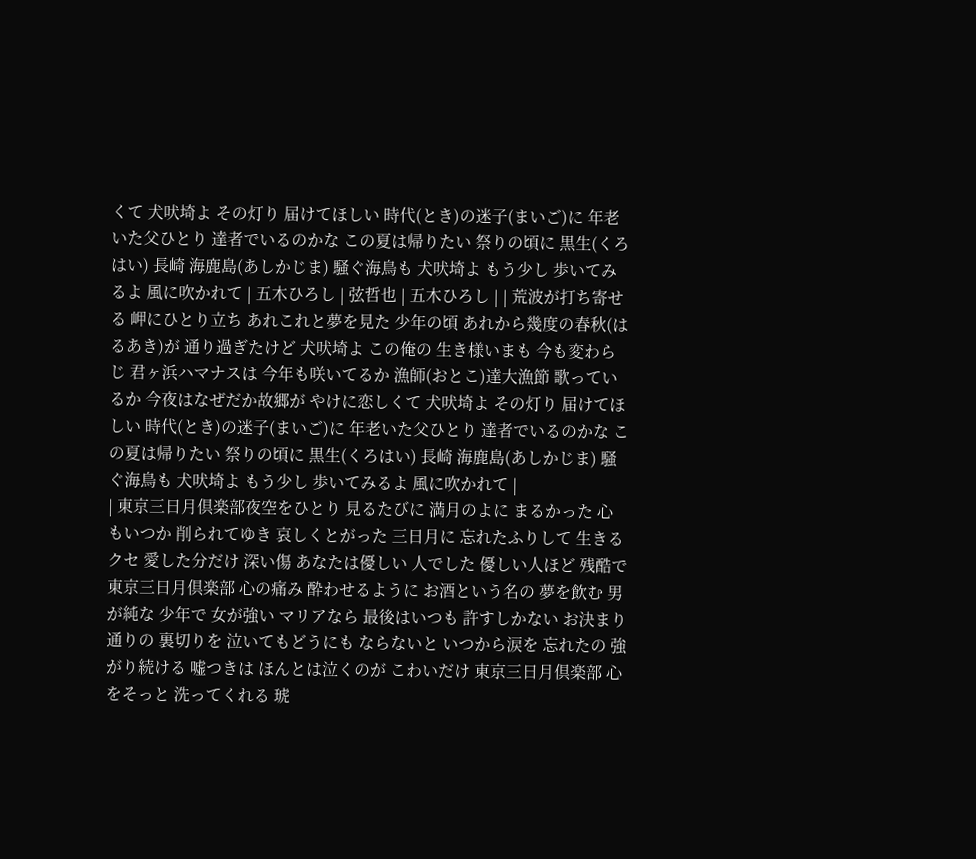くて 犬吠埼よ その灯り 届けてほしい 時代(とき)の迷子(まいご)に 年老いた父ひとり 達者でいるのかな この夏は帰りたい 祭りの頃に 黒生(くろはい) 長崎 海鹿島(あしかじま) 騒ぐ海鳥も 犬吠埼よ もう少し 歩いてみるよ 風に吹かれて | 五木ひろし | 弦哲也 | 五木ひろし | | 荒波が打ち寄せる 岬にひとり立ち あれこれと夢を見た 少年の頃 あれから幾度の春秋(はるあき)が 通り過ぎたけど 犬吠埼よ この俺の 生き様いまも 今も変わらじ 君ヶ浜ハマナスは 今年も咲いてるか 漁師(おとこ)達大漁節 歌っているか 今夜はなぜだか故郷が やけに恋しくて 犬吠埼よ その灯り 届けてほしい 時代(とき)の迷子(まいご)に 年老いた父ひとり 達者でいるのかな この夏は帰りたい 祭りの頃に 黒生(くろはい) 長崎 海鹿島(あしかじま) 騒ぐ海鳥も 犬吠埼よ もう少し 歩いてみるよ 風に吹かれて |
| 東京三日月倶楽部夜空をひとり 見るたびに 満月のよに まるかった 心もいつか 削られてゆき 哀しくとがった 三日月に 忘れたふりして 生きるクセ 愛した分だけ 深い傷 あなたは優しい 人でした 優しい人ほど 残酷で 東京三日月倶楽部 心の痛み 酔わせるように お酒という名の 夢を飲む 男が純な 少年で 女が強い マリアなら 最後はいつも 許すしかない お決まり通りの 裏切りを 泣いてもどうにも ならないと いつから涙を 忘れたの 強がり続ける 嘘つきは ほんとは泣くのが こわいだけ 東京三日月倶楽部 心をそっと 洗ってくれる 琥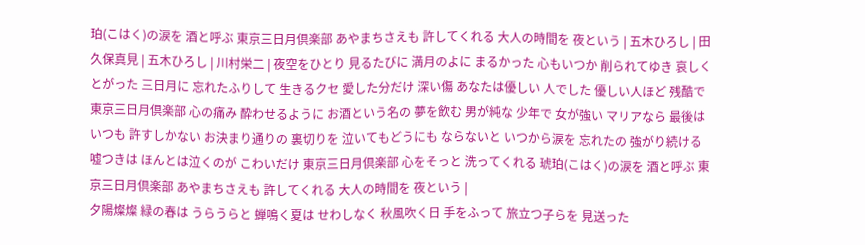珀(こはく)の涙を 酒と呼ぶ 東京三日月倶楽部 あやまちさえも 許してくれる 大人の時間を 夜という | 五木ひろし | 田久保真見 | 五木ひろし | 川村栄二 | 夜空をひとり 見るたびに 満月のよに まるかった 心もいつか 削られてゆき 哀しくとがった 三日月に 忘れたふりして 生きるクセ 愛した分だけ 深い傷 あなたは優しい 人でした 優しい人ほど 残酷で 東京三日月倶楽部 心の痛み 酔わせるように お酒という名の 夢を飲む 男が純な 少年で 女が強い マリアなら 最後はいつも 許すしかない お決まり通りの 裏切りを 泣いてもどうにも ならないと いつから涙を 忘れたの 強がり続ける 嘘つきは ほんとは泣くのが こわいだけ 東京三日月倶楽部 心をそっと 洗ってくれる 琥珀(こはく)の涙を 酒と呼ぶ 東京三日月倶楽部 あやまちさえも 許してくれる 大人の時間を 夜という |
夕陽燦燦 緑の春は うらうらと 蝉鳴く夏は せわしなく 秋風吹く日 手をふって 旅立つ子らを 見送った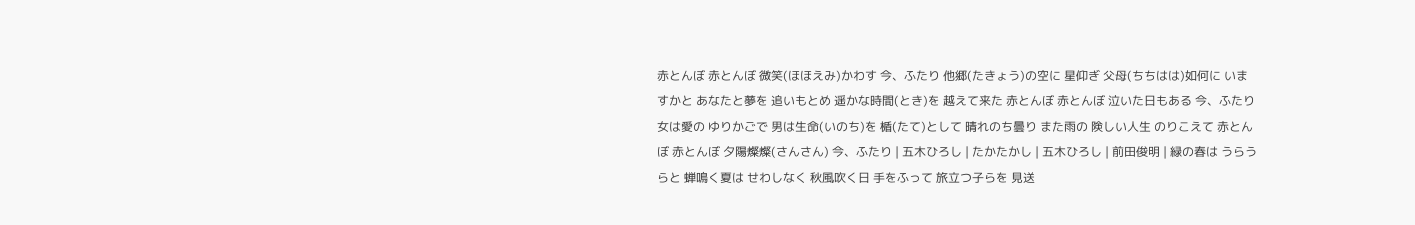赤とんぼ 赤とんぼ 微笑(ほほえみ)かわす 今、ふたり 他郷(たきょう)の空に 星仰ぎ 父母(ちちはは)如何に いますかと あなたと夢を 追いもとめ 遥かな時間(とき)を 越えて来た 赤とんぼ 赤とんぼ 泣いた日もある 今、ふたり 女は愛の ゆりかごで 男は生命(いのち)を 楯(たて)として 晴れのち曇り また雨の 険しい人生 のりこえて 赤とんぼ 赤とんぼ 夕陽燦燦(さんさん) 今、ふたり | 五木ひろし | たかたかし | 五木ひろし | 前田俊明 | 緑の春は うらうらと 蝉鳴く夏は せわしなく 秋風吹く日 手をふって 旅立つ子らを 見送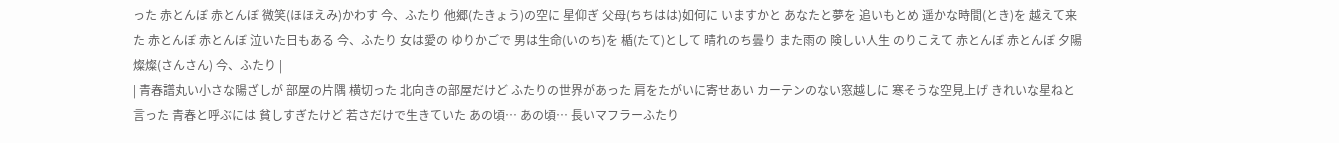った 赤とんぼ 赤とんぼ 微笑(ほほえみ)かわす 今、ふたり 他郷(たきょう)の空に 星仰ぎ 父母(ちちはは)如何に いますかと あなたと夢を 追いもとめ 遥かな時間(とき)を 越えて来た 赤とんぼ 赤とんぼ 泣いた日もある 今、ふたり 女は愛の ゆりかごで 男は生命(いのち)を 楯(たて)として 晴れのち曇り また雨の 険しい人生 のりこえて 赤とんぼ 赤とんぼ 夕陽燦燦(さんさん) 今、ふたり |
| 青春譜丸い小さな陽ざしが 部屋の片隅 横切った 北向きの部屋だけど ふたりの世界があった 肩をたがいに寄せあい カーテンのない窓越しに 寒そうな空見上げ きれいな星ねと言った 青春と呼ぶには 貧しすぎたけど 若さだけで生きていた あの頃… あの頃… 長いマフラーふたり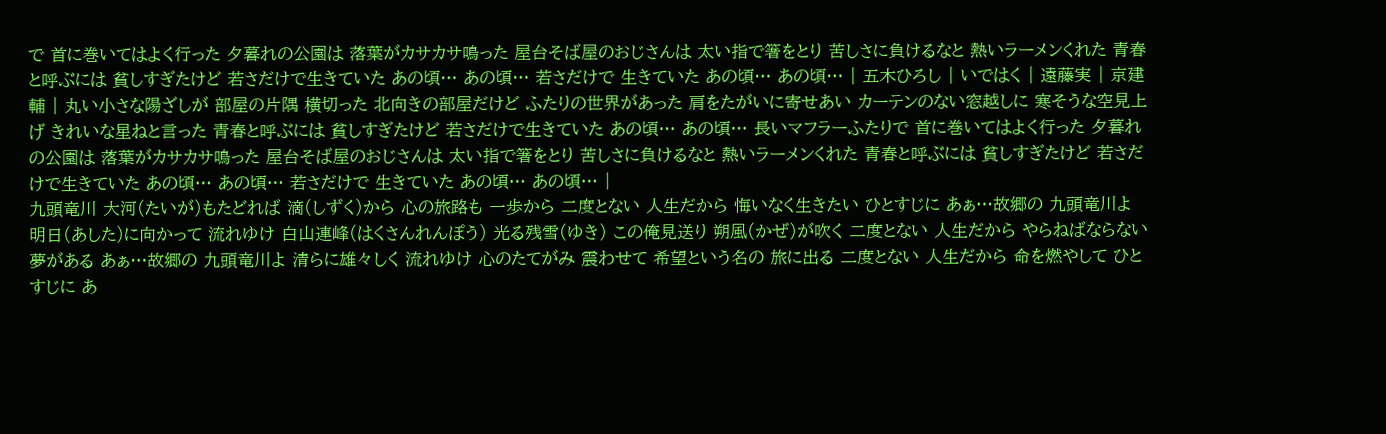で 首に巻いてはよく行った 夕暮れの公園は 落葉がカサカサ鳴った 屋台そば屋のおじさんは 太い指で箸をとり 苦しさに負けるなと 熱いラーメンくれた 青春と呼ぶには 貧しすぎたけど 若さだけで生きていた あの頃… あの頃… 若さだけで 生きていた あの頃… あの頃… | 五木ひろし | いではく | 遠藤実 | 京建輔 | 丸い小さな陽ざしが 部屋の片隅 横切った 北向きの部屋だけど ふたりの世界があった 肩をたがいに寄せあい カーテンのない窓越しに 寒そうな空見上げ きれいな星ねと言った 青春と呼ぶには 貧しすぎたけど 若さだけで生きていた あの頃… あの頃… 長いマフラーふたりで 首に巻いてはよく行った 夕暮れの公園は 落葉がカサカサ鳴った 屋台そば屋のおじさんは 太い指で箸をとり 苦しさに負けるなと 熱いラーメンくれた 青春と呼ぶには 貧しすぎたけど 若さだけで生きていた あの頃… あの頃… 若さだけで 生きていた あの頃… あの頃… |
九頭竜川 大河(たいが)もたどれば 滴(しずく)から 心の旅路も 一歩から 二度とない 人生だから 悔いなく生きたい ひとすじに あぁ…故郷の 九頭竜川よ 明日(あした)に向かって 流れゆけ 白山連峰(はくさんれんぽう) 光る残雪(ゆき) この俺見送り 朔風(かぜ)が吹く 二度とない 人生だから やらねばならない 夢がある あぁ…故郷の 九頭竜川よ 清らに雄々しく 流れゆけ 心のたてがみ 震わせて 希望という名の 旅に出る 二度とない 人生だから 命を燃やして ひとすじに あ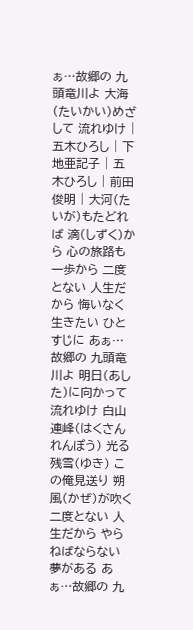ぁ…故郷の 九頭竜川よ 大海(たいかい)めざして 流れゆけ | 五木ひろし | 下地亜記子 | 五木ひろし | 前田俊明 | 大河(たいが)もたどれば 滴(しずく)から 心の旅路も 一歩から 二度とない 人生だから 悔いなく生きたい ひとすじに あぁ…故郷の 九頭竜川よ 明日(あした)に向かって 流れゆけ 白山連峰(はくさんれんぽう) 光る残雪(ゆき) この俺見送り 朔風(かぜ)が吹く 二度とない 人生だから やらねばならない 夢がある あぁ…故郷の 九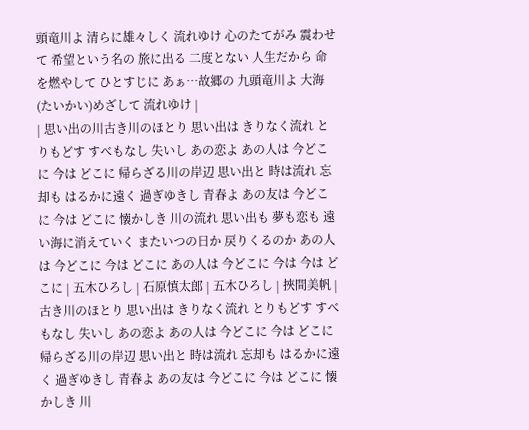頭竜川よ 清らに雄々しく 流れゆけ 心のたてがみ 震わせて 希望という名の 旅に出る 二度とない 人生だから 命を燃やして ひとすじに あぁ…故郷の 九頭竜川よ 大海(たいかい)めざして 流れゆけ |
| 思い出の川古き川のほとり 思い出は きりなく流れ とりもどす すべもなし 失いし あの恋よ あの人は 今どこに 今は どこに 帰らざる川の岸辺 思い出と 時は流れ 忘却も はるかに遠く 過ぎゆきし 青春よ あの友は 今どこに 今は どこに 懐かしき 川の流れ 思い出も 夢も恋も 遠い海に消えていく またいつの日か 戻りくるのか あの人は 今どこに 今は どこに あの人は 今どこに 今は 今は どこに | 五木ひろし | 石原慎太郎 | 五木ひろし | 挾間美帆 | 古き川のほとり 思い出は きりなく流れ とりもどす すべもなし 失いし あの恋よ あの人は 今どこに 今は どこに 帰らざる川の岸辺 思い出と 時は流れ 忘却も はるかに遠く 過ぎゆきし 青春よ あの友は 今どこに 今は どこに 懐かしき 川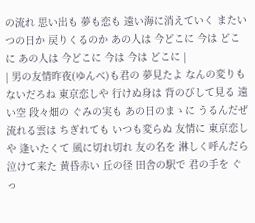の流れ 思い出も 夢も恋も 遠い海に消えていく またいつの日か 戻りくるのか あの人は 今どこに 今は どこに あの人は 今どこに 今は 今は どこに |
| 男の友情昨夜(ゆんべ)も君の 夢見たよ なんの変りも ないだろね 東京恋しや 行けぬ身は 背のびして見る 遠い空 段々畑の ぐみの実も あの日のまゝに うるんだぜ 流れる雲は ちぎれても いつも変らぬ 友情に 東京恋しや 逢いたくて 風に切れ切れ 友の名を 淋しく呼んだら 泣けて来た 黄昏赤い 丘の径 田舎の駅で 君の手を ぐっ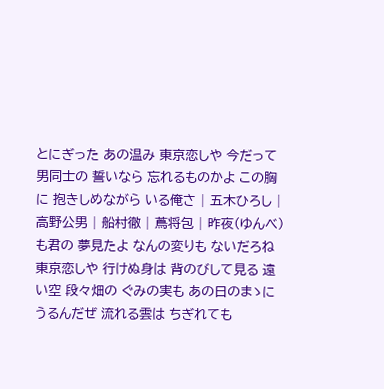とにぎった あの温み 東京恋しや 今だって 男同士の 誓いなら 忘れるものかよ この胸に 抱きしめながら いる俺さ | 五木ひろし | 高野公男 | 船村徹 | 蔦将包 | 昨夜(ゆんべ)も君の 夢見たよ なんの変りも ないだろね 東京恋しや 行けぬ身は 背のびして見る 遠い空 段々畑の ぐみの実も あの日のまゝに うるんだぜ 流れる雲は ちぎれても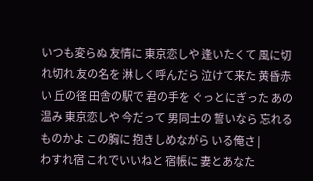いつも変らぬ 友情に 東京恋しや 逢いたくて 風に切れ切れ 友の名を 淋しく呼んだら 泣けて来た 黄昏赤い 丘の径 田舎の駅で 君の手を ぐっとにぎった あの温み 東京恋しや 今だって 男同士の 誓いなら 忘れるものかよ この胸に 抱きしめながら いる俺さ |
わすれ宿 これでいいねと 宿帳に 妻とあなた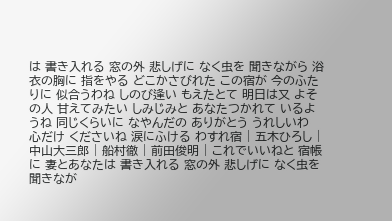は 書き入れる 窓の外 悲しげに なく虫を 聞きながら 浴衣の胸に 指をやる どこかさびれた この宿が 今のふたりに 似合うわね しのび逢い もえたとて 明日は又 よその人 甘えてみたい しみじみと あなたつかれて いるようね 同じくらいに なやんだの ありがとう うれしいわ 心だけ くださいね 涙にふける わすれ宿 | 五木ひろし | 中山大三郎 | 船村徹 | 前田俊明 | これでいいねと 宿帳に 妻とあなたは 書き入れる 窓の外 悲しげに なく虫を 聞きなが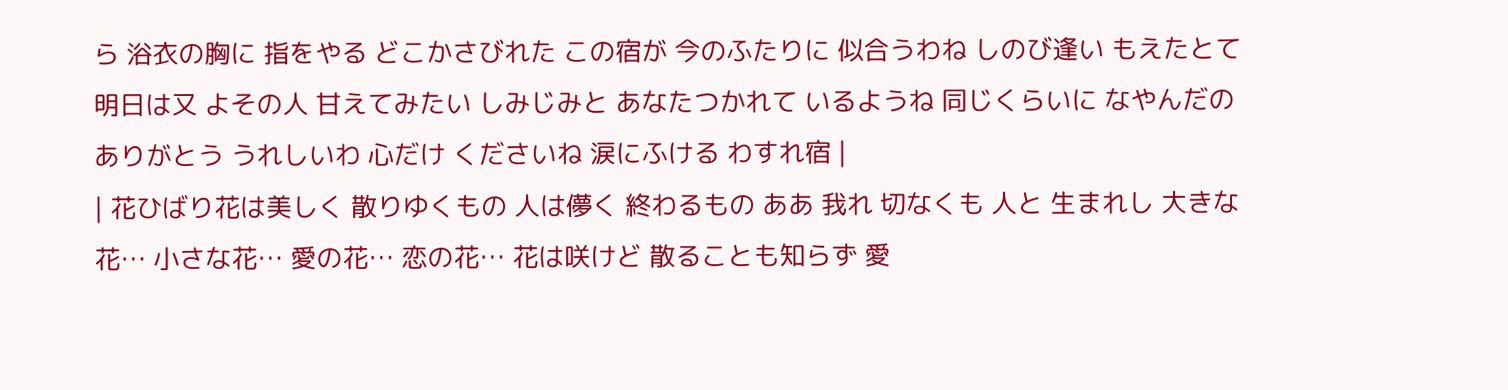ら 浴衣の胸に 指をやる どこかさびれた この宿が 今のふたりに 似合うわね しのび逢い もえたとて 明日は又 よその人 甘えてみたい しみじみと あなたつかれて いるようね 同じくらいに なやんだの ありがとう うれしいわ 心だけ くださいね 涙にふける わすれ宿 |
| 花ひばり花は美しく 散りゆくもの 人は儚く 終わるもの ああ 我れ 切なくも 人と 生まれし 大きな花… 小さな花… 愛の花… 恋の花… 花は咲けど 散ることも知らず 愛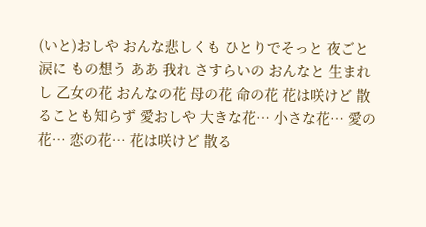(いと)おしや おんな悲しくも ひとりでそっと 夜ごと涙に もの想う ああ 我れ さすらいの おんなと 生まれし 乙女の花 おんなの花 母の花 命の花 花は咲けど 散ることも知らず 愛おしや 大きな花… 小さな花… 愛の花… 恋の花… 花は咲けど 散る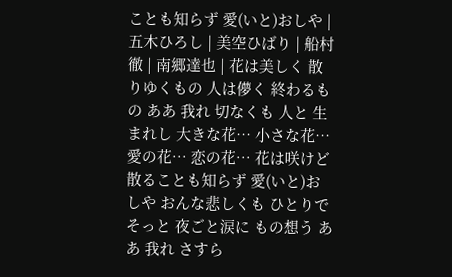ことも知らず 愛(いと)おしや | 五木ひろし | 美空ひばり | 船村徹 | 南郷達也 | 花は美しく 散りゆくもの 人は儚く 終わるもの ああ 我れ 切なくも 人と 生まれし 大きな花… 小さな花… 愛の花… 恋の花… 花は咲けど 散ることも知らず 愛(いと)おしや おんな悲しくも ひとりでそっと 夜ごと涙に もの想う ああ 我れ さすら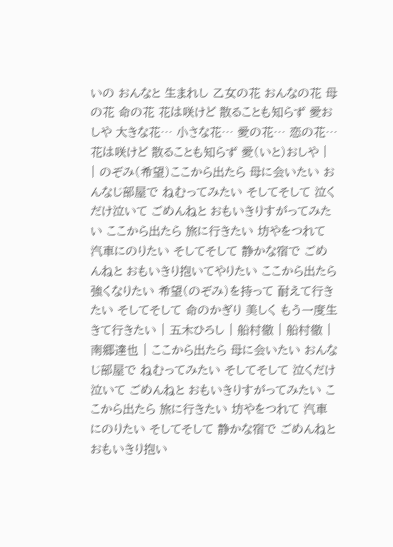いの おんなと 生まれし 乙女の花 おんなの花 母の花 命の花 花は咲けど 散ることも知らず 愛おしや 大きな花… 小さな花… 愛の花… 恋の花… 花は咲けど 散ることも知らず 愛(いと)おしや |
| のぞみ(希望)ここから出たら 母に会いたい おんなじ部屋で ねむってみたい そしてそして 泣くだけ泣いて ごめんねと おもいきりすがってみたい ここから出たら 旅に行きたい 坊やをつれて 汽車にのりたい そしてそして 静かな宿で ごめんねと おもいきり抱いてやりたい ここから出たら 強くなりたい 希望(のぞみ)を持って 耐えて行きたい そしてそして 命のかぎり 美しく もう一度生きて行きたい | 五木ひろし | 船村徹 | 船村徹 | 南郷達也 | ここから出たら 母に会いたい おんなじ部屋で ねむってみたい そしてそして 泣くだけ泣いて ごめんねと おもいきりすがってみたい ここから出たら 旅に行きたい 坊やをつれて 汽車にのりたい そしてそして 静かな宿で ごめんねと おもいきり抱い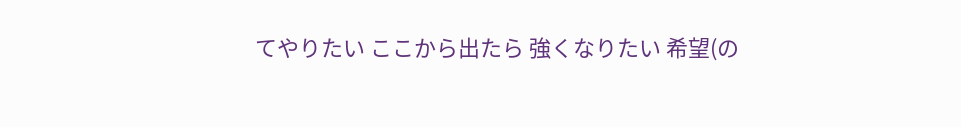てやりたい ここから出たら 強くなりたい 希望(の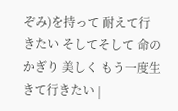ぞみ)を持って 耐えて行きたい そしてそして 命のかぎり 美しく もう一度生きて行きたい |